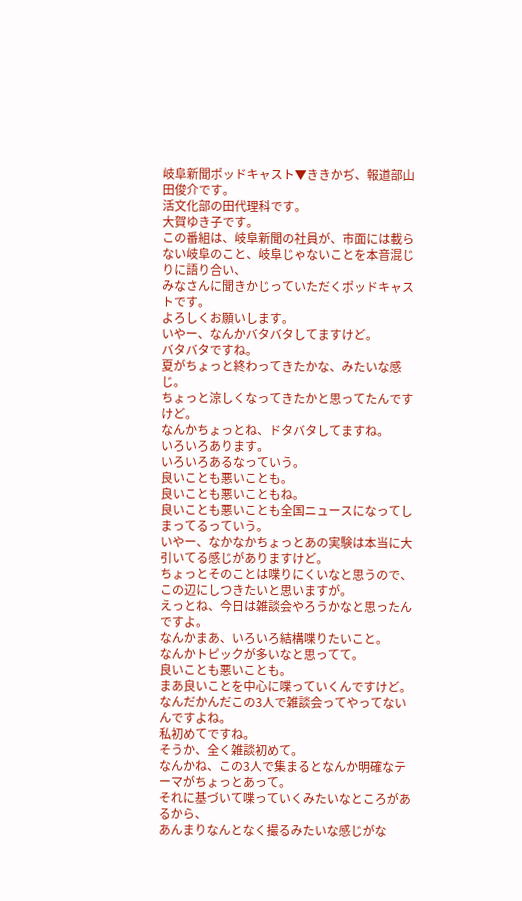岐阜新聞ポッドキャスト▼ききかぢ、報道部山田俊介です。
活文化部の田代理科です。
大賀ゆき子です。
この番組は、岐阜新聞の社員が、市面には載らない岐阜のこと、岐阜じゃないことを本音混じりに語り合い、
みなさんに聞きかじっていただくポッドキャストです。
よろしくお願いします。
いやー、なんかバタバタしてますけど。
バタバタですね。
夏がちょっと終わってきたかな、みたいな感じ。
ちょっと涼しくなってきたかと思ってたんですけど。
なんかちょっとね、ドタバタしてますね。
いろいろあります。
いろいろあるなっていう。
良いことも悪いことも。
良いことも悪いこともね。
良いことも悪いことも全国ニュースになってしまってるっていう。
いやー、なかなかちょっとあの実験は本当に大引いてる感じがありますけど。
ちょっとそのことは喋りにくいなと思うので、この辺にしつきたいと思いますが。
えっとね、今日は雑談会やろうかなと思ったんですよ。
なんかまあ、いろいろ結構喋りたいこと。
なんかトピックが多いなと思ってて。
良いことも悪いことも。
まあ良いことを中心に喋っていくんですけど。
なんだかんだこの3人で雑談会ってやってないんですよね。
私初めてですね。
そうか、全く雑談初めて。
なんかね、この3人で集まるとなんか明確なテーマがちょっとあって。
それに基づいて喋っていくみたいなところがあるから、
あんまりなんとなく撮るみたいな感じがな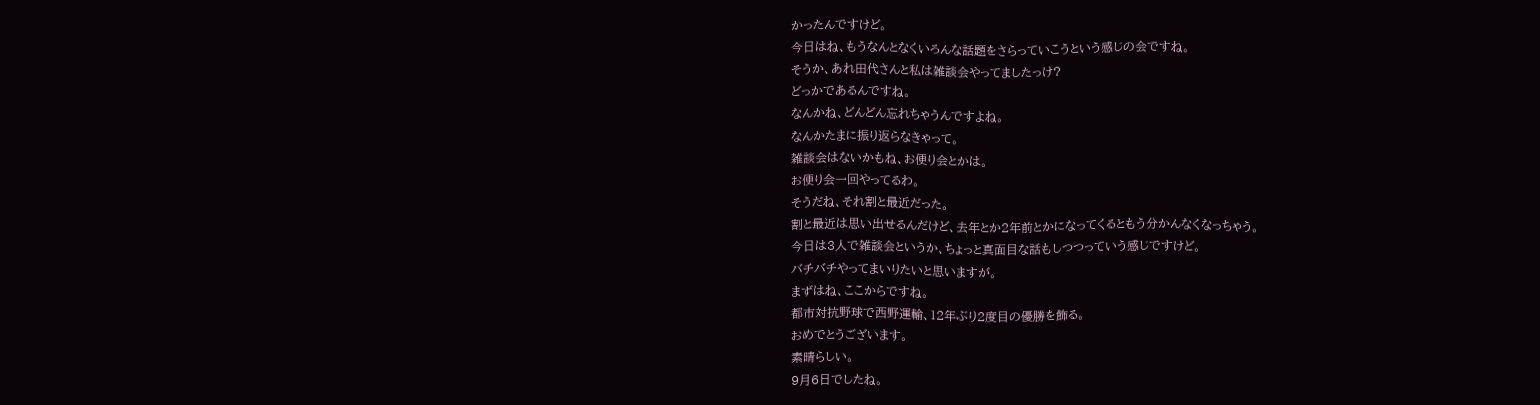かったんですけど。
今日はね、もうなんとなくいろんな話題をさらっていこうという感じの会ですね。
そうか、あれ田代さんと私は雑談会やってましたっけ?
どっかであるんですね。
なんかね、どんどん忘れちゃうんですよね。
なんかたまに振り返らなきゃって。
雑談会はないかもね、お便り会とかは。
お便り会一回やってるわ。
そうだね、それ割と最近だった。
割と最近は思い出せるんだけど、去年とか2年前とかになってくるともう分かんなくなっちゃう。
今日は3人で雑談会というか、ちょっと真面目な話もしつつっていう感じですけど。
バチバチやってまいりたいと思いますが。
まずはね、ここからですね。
都市対抗野球で西野運輸、12年ぶり2度目の優勝を飾る。
おめでとうございます。
素晴らしい。
9月6日でしたね。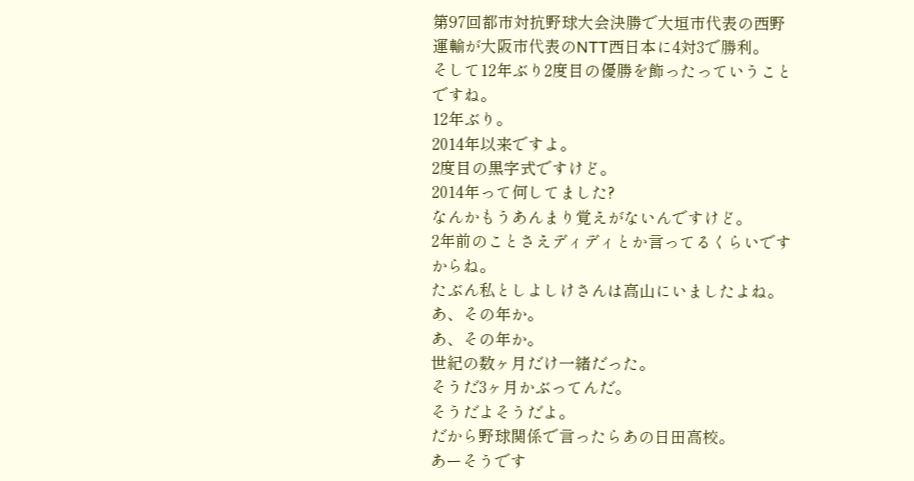第97回都市対抗野球大会決勝で大垣市代表の西野運輸が大阪市代表のNTT西日本に4対3で勝利。
そして12年ぶり2度目の優勝を飾ったっていうことですね。
12年ぶり。
2014年以来ですよ。
2度目の黒字式ですけど。
2014年って何してました?
なんかもうあんまり覚えがないんですけど。
2年前のことさえディディとか言ってるくらいですからね。
たぶん私としよしけさんは高山にいましたよね。
あ、その年か。
あ、その年か。
世紀の数ヶ月だけ一緒だった。
そうだ3ヶ月かぶってんだ。
そうだよそうだよ。
だから野球関係で言ったらあの日田高校。
あーそうです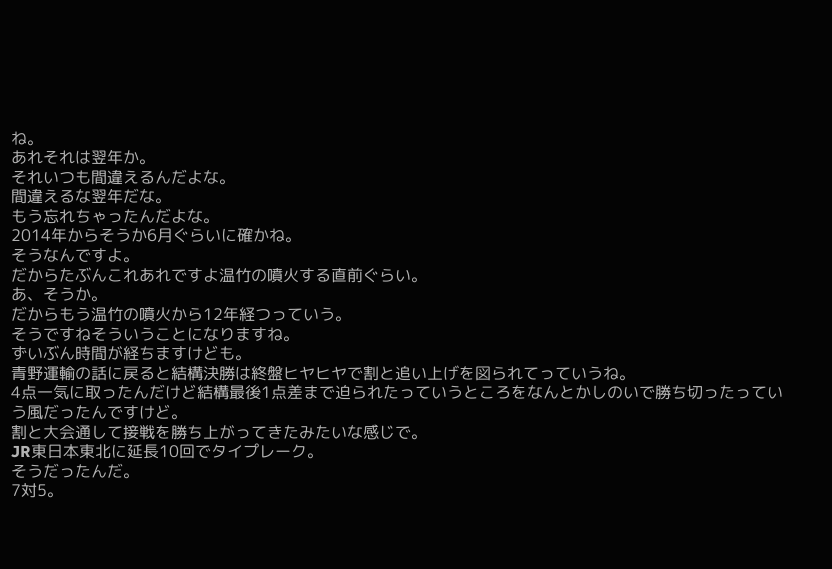ね。
あれそれは翌年か。
それいつも間違えるんだよな。
間違えるな翌年だな。
もう忘れちゃったんだよな。
2014年からそうか6月ぐらいに確かね。
そうなんですよ。
だからたぶんこれあれですよ温竹の噴火する直前ぐらい。
あ、そうか。
だからもう温竹の噴火から12年経つっていう。
そうですねそういうことになりますね。
ずいぶん時間が経ちますけども。
青野運輸の話に戻ると結構決勝は終盤ヒヤヒヤで割と追い上げを図られてっていうね。
4点一気に取ったんだけど結構最後1点差まで迫られたっていうところをなんとかしのいで勝ち切ったっていう風だったんですけど。
割と大会通して接戦を勝ち上がってきたみたいな感じで。
JR東日本東北に延長10回でタイプレーク。
そうだったんだ。
7対5。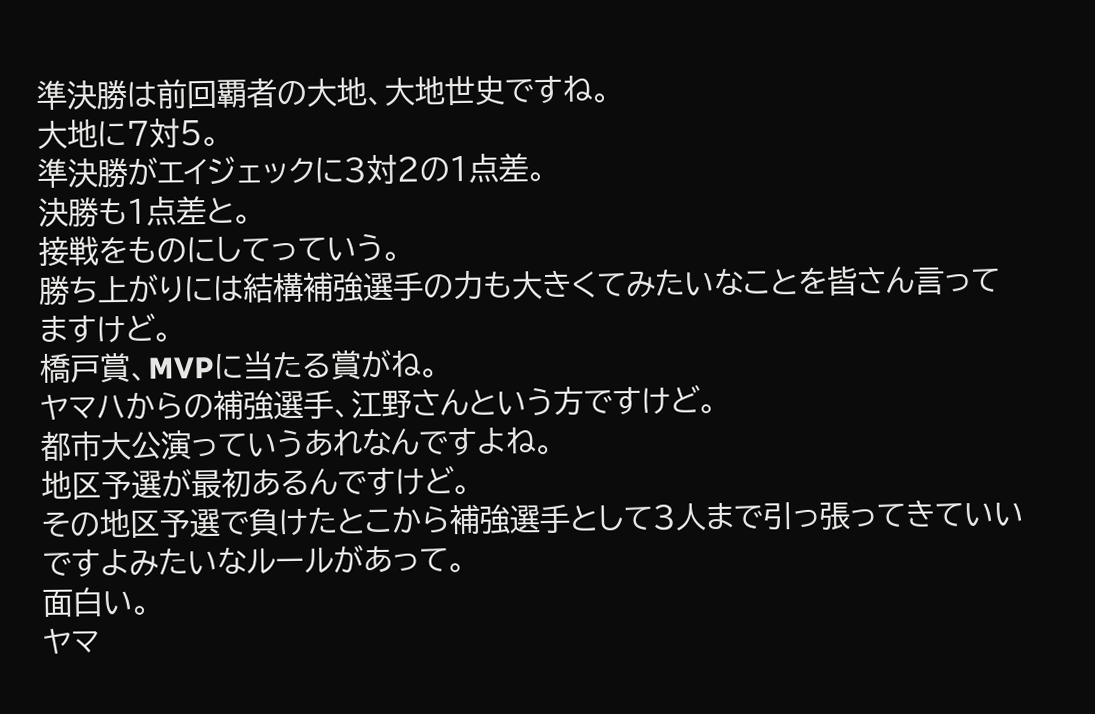準決勝は前回覇者の大地、大地世史ですね。
大地に7対5。
準決勝がエイジェックに3対2の1点差。
決勝も1点差と。
接戦をものにしてっていう。
勝ち上がりには結構補強選手の力も大きくてみたいなことを皆さん言ってますけど。
橋戸賞、MVPに当たる賞がね。
ヤマハからの補強選手、江野さんという方ですけど。
都市大公演っていうあれなんですよね。
地区予選が最初あるんですけど。
その地区予選で負けたとこから補強選手として3人まで引っ張ってきていいですよみたいなルールがあって。
面白い。
ヤマ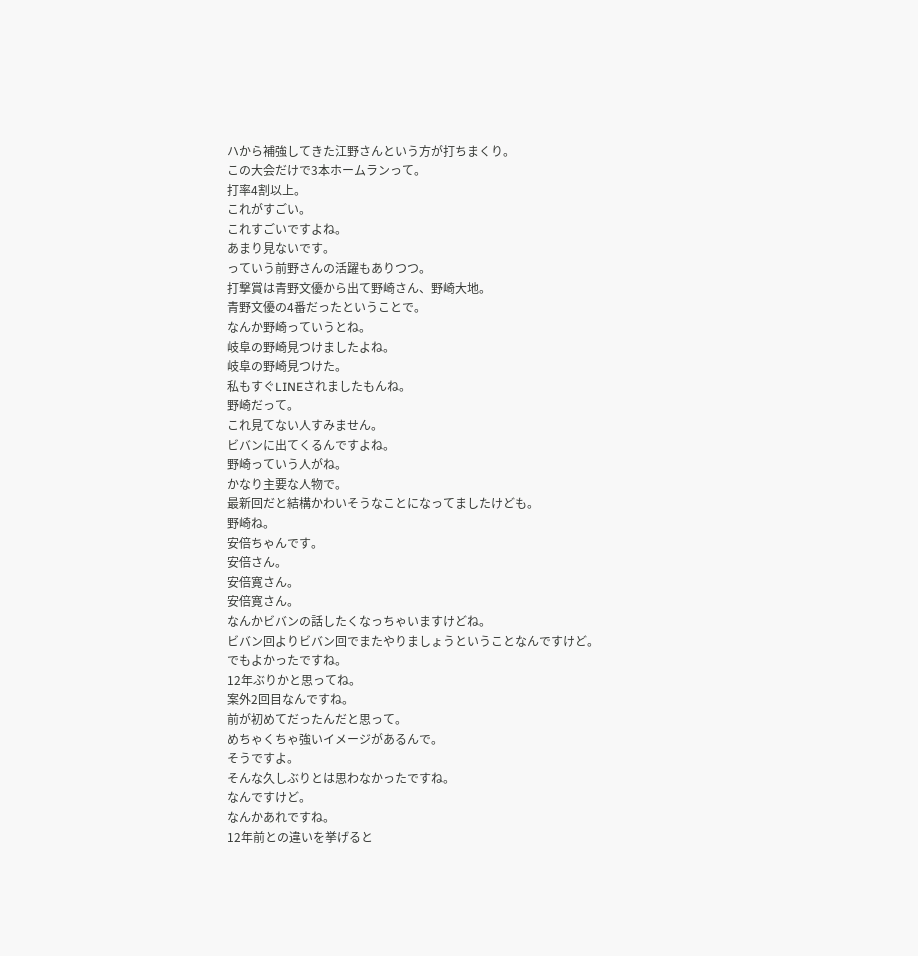ハから補強してきた江野さんという方が打ちまくり。
この大会だけで3本ホームランって。
打率4割以上。
これがすごい。
これすごいですよね。
あまり見ないです。
っていう前野さんの活躍もありつつ。
打撃賞は青野文優から出て野崎さん、野崎大地。
青野文優の4番だったということで。
なんか野崎っていうとね。
岐阜の野崎見つけましたよね。
岐阜の野崎見つけた。
私もすぐLINEされましたもんね。
野崎だって。
これ見てない人すみません。
ビバンに出てくるんですよね。
野崎っていう人がね。
かなり主要な人物で。
最新回だと結構かわいそうなことになってましたけども。
野崎ね。
安倍ちゃんです。
安倍さん。
安倍寛さん。
安倍寛さん。
なんかビバンの話したくなっちゃいますけどね。
ビバン回よりビバン回でまたやりましょうということなんですけど。
でもよかったですね。
12年ぶりかと思ってね。
案外2回目なんですね。
前が初めてだったんだと思って。
めちゃくちゃ強いイメージがあるんで。
そうですよ。
そんな久しぶりとは思わなかったですね。
なんですけど。
なんかあれですね。
12年前との違いを挙げると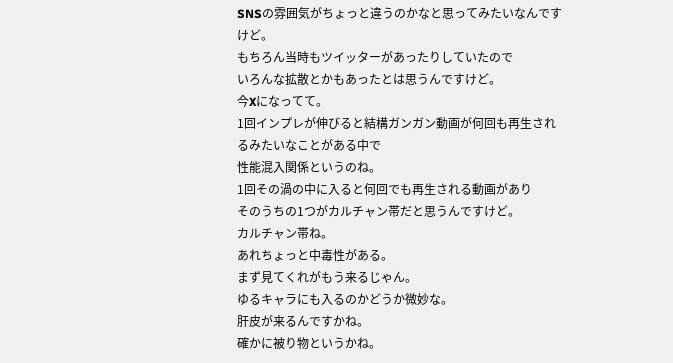SNSの雰囲気がちょっと違うのかなと思ってみたいなんですけど。
もちろん当時もツイッターがあったりしていたので
いろんな拡散とかもあったとは思うんですけど。
今Xになってて。
1回インプレが伸びると結構ガンガン動画が何回も再生されるみたいなことがある中で
性能混入関係というのね。
1回その渦の中に入ると何回でも再生される動画があり
そのうちの1つがカルチャン帯だと思うんですけど。
カルチャン帯ね。
あれちょっと中毒性がある。
まず見てくれがもう来るじゃん。
ゆるキャラにも入るのかどうか微妙な。
肝皮が来るんですかね。
確かに被り物というかね。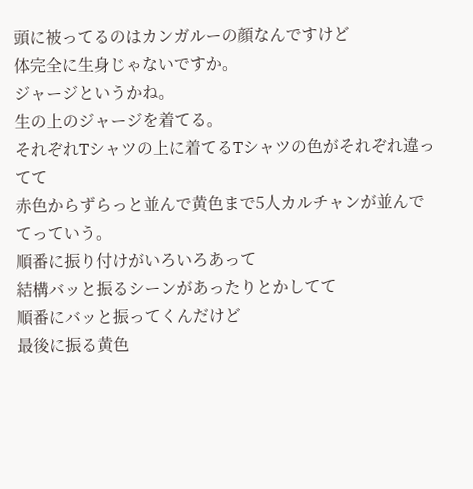頭に被ってるのはカンガルーの顔なんですけど
体完全に生身じゃないですか。
ジャージというかね。
生の上のジャージを着てる。
それぞれTシャツの上に着てるTシャツの色がそれぞれ違ってて
赤色からずらっと並んで黄色まで5人カルチャンが並んでてっていう。
順番に振り付けがいろいろあって
結構バッと振るシーンがあったりとかしてて
順番にバッと振ってくんだけど
最後に振る黄色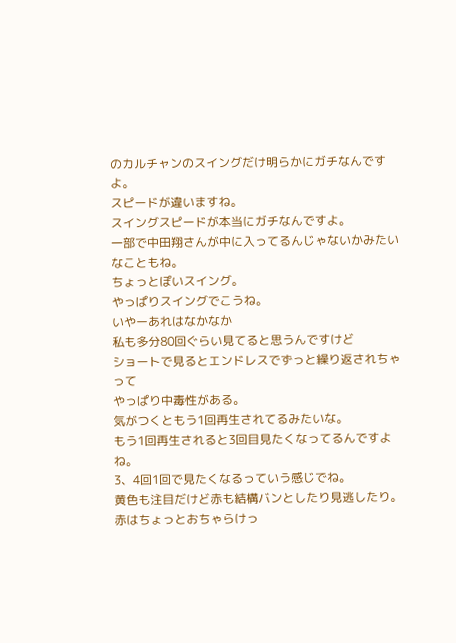のカルチャンのスイングだけ明らかにガチなんですよ。
スピードが違いますね。
スイングスピードが本当にガチなんですよ。
一部で中田翔さんが中に入ってるんじゃないかみたいなこともね。
ちょっとぽいスイング。
やっぱりスイングでこうね。
いやーあれはなかなか
私も多分80回ぐらい見てると思うんですけど
ショートで見るとエンドレスでずっと繰り返されちゃって
やっぱり中毒性がある。
気がつくともう1回再生されてるみたいな。
もう1回再生されると3回目見たくなってるんですよね。
3、4回1回で見たくなるっていう感じでね。
黄色も注目だけど赤も結構バンとしたり見逃したり。
赤はちょっとおちゃらけっ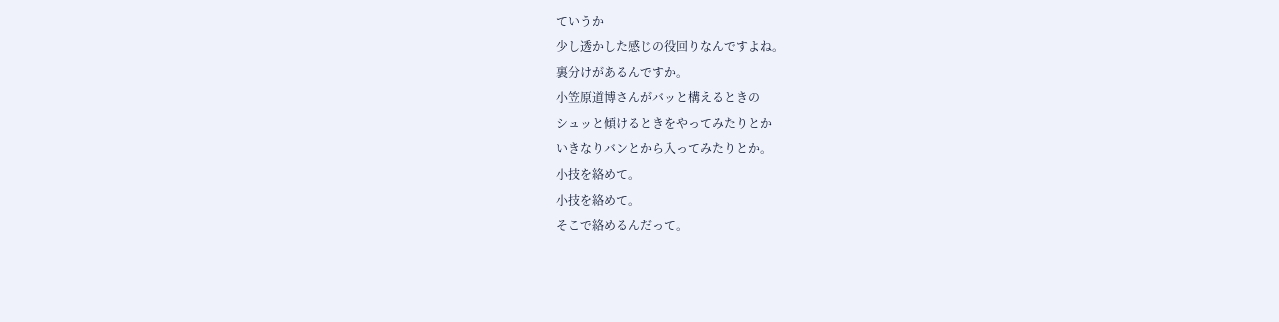ていうか
少し透かした感じの役回りなんですよね。
裏分けがあるんですか。
小笠原道博さんがバッと構えるときの
シュッと傾けるときをやってみたりとか
いきなりバンとから入ってみたりとか。
小技を絡めて。
小技を絡めて。
そこで絡めるんだって。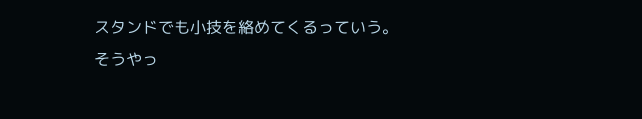スタンドでも小技を絡めてくるっていう。
そうやっ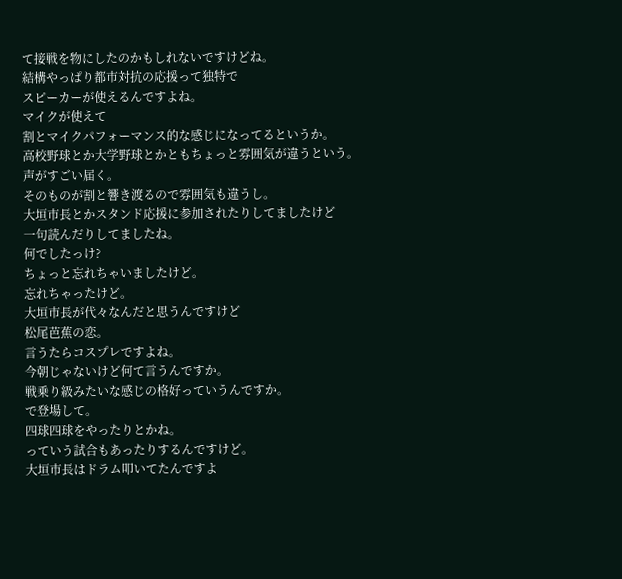て接戦を物にしたのかもしれないですけどね。
結構やっぱり都市対抗の応援って独特で
スピーカーが使えるんですよね。
マイクが使えて
割とマイクパフォーマンス的な感じになってるというか。
高校野球とか大学野球とかともちょっと雰囲気が違うという。
声がすごい届く。
そのものが割と響き渡るので雰囲気も違うし。
大垣市長とかスタンド応援に参加されたりしてましたけど
一句読んだりしてましたね。
何でしたっけ?
ちょっと忘れちゃいましたけど。
忘れちゃったけど。
大垣市長が代々なんだと思うんですけど
松尾芭蕉の恋。
言うたらコスプレですよね。
今朝じゃないけど何て言うんですか。
戦乗り級みたいな感じの格好っていうんですか。
で登場して。
四球四球をやったりとかね。
っていう試合もあったりするんですけど。
大垣市長はドラム叩いてたんですよ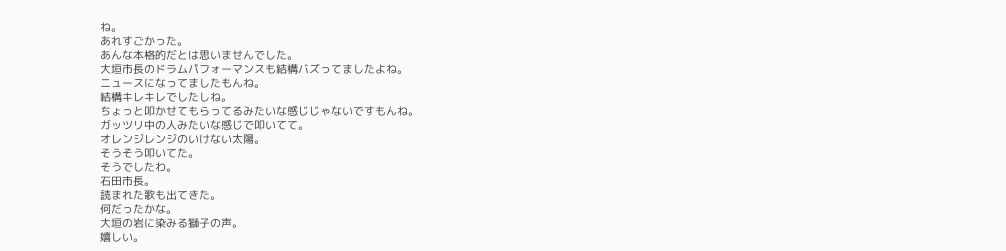ね。
あれすごかった。
あんな本格的だとは思いませんでした。
大垣市長のドラムパフォーマンスも結構バズってましたよね。
ニュースになってましたもんね。
結構キレキレでしたしね。
ちょっと叩かせてもらってるみたいな感じじゃないですもんね。
ガッツリ中の人みたいな感じで叩いてて。
オレンジレンジのいけない太陽。
そうそう叩いてた。
そうでしたわ。
石田市長。
読まれた歌も出てきた。
何だったかな。
大垣の岩に染みる獅子の声。
嬉しい。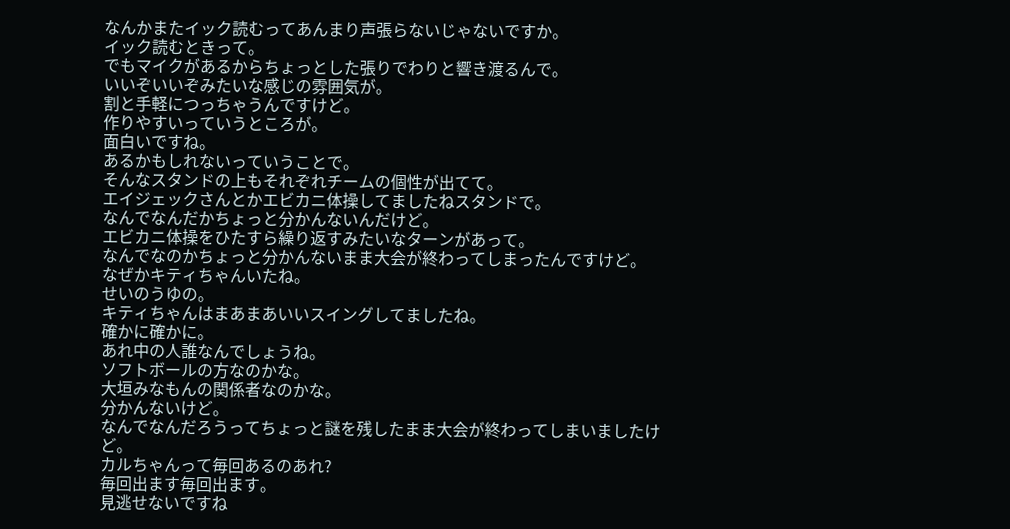なんかまたイック読むってあんまり声張らないじゃないですか。
イック読むときって。
でもマイクがあるからちょっとした張りでわりと響き渡るんで。
いいぞいいぞみたいな感じの雰囲気が。
割と手軽につっちゃうんですけど。
作りやすいっていうところが。
面白いですね。
あるかもしれないっていうことで。
そんなスタンドの上もそれぞれチームの個性が出てて。
エイジェックさんとかエビカニ体操してましたねスタンドで。
なんでなんだかちょっと分かんないんだけど。
エビカニ体操をひたすら繰り返すみたいなターンがあって。
なんでなのかちょっと分かんないまま大会が終わってしまったんですけど。
なぜかキティちゃんいたね。
せいのうゆの。
キティちゃんはまあまあいいスイングしてましたね。
確かに確かに。
あれ中の人誰なんでしょうね。
ソフトボールの方なのかな。
大垣みなもんの関係者なのかな。
分かんないけど。
なんでなんだろうってちょっと謎を残したまま大会が終わってしまいましたけど。
カルちゃんって毎回あるのあれ?
毎回出ます毎回出ます。
見逃せないですね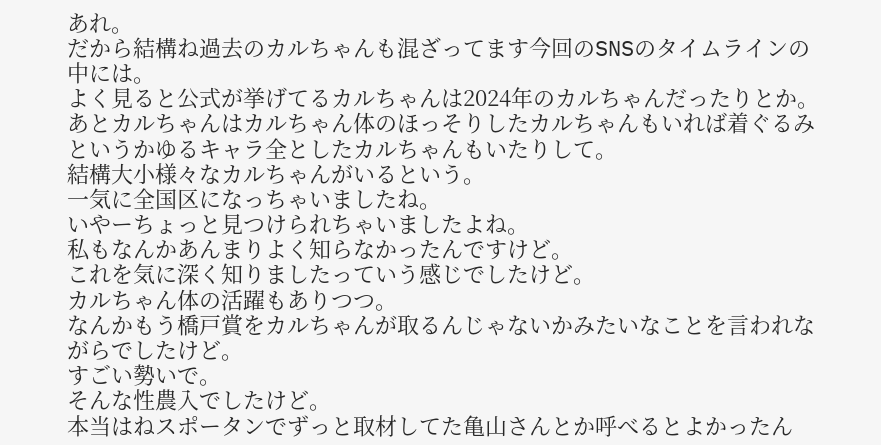あれ。
だから結構ね過去のカルちゃんも混ざってます今回のSNSのタイムラインの中には。
よく見ると公式が挙げてるカルちゃんは2024年のカルちゃんだったりとか。
あとカルちゃんはカルちゃん体のほっそりしたカルちゃんもいれば着ぐるみというかゆるキャラ全としたカルちゃんもいたりして。
結構大小様々なカルちゃんがいるという。
一気に全国区になっちゃいましたね。
いやーちょっと見つけられちゃいましたよね。
私もなんかあんまりよく知らなかったんですけど。
これを気に深く知りましたっていう感じでしたけど。
カルちゃん体の活躍もありつつ。
なんかもう橋戸賞をカルちゃんが取るんじゃないかみたいなことを言われながらでしたけど。
すごい勢いで。
そんな性農入でしたけど。
本当はねスポータンでずっと取材してた亀山さんとか呼べるとよかったん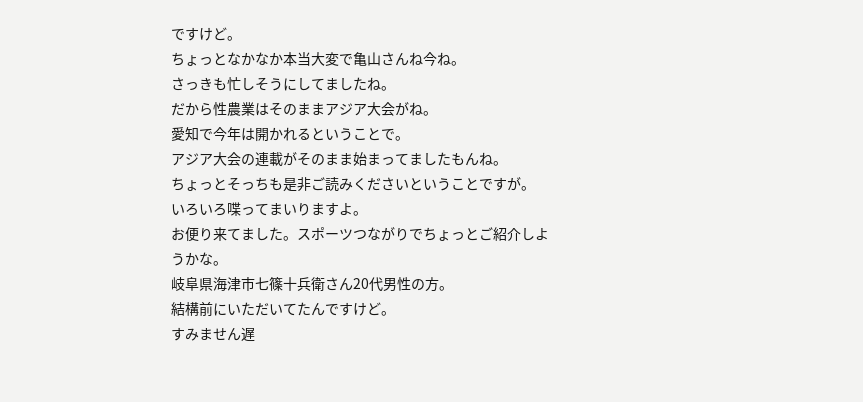ですけど。
ちょっとなかなか本当大変で亀山さんね今ね。
さっきも忙しそうにしてましたね。
だから性農業はそのままアジア大会がね。
愛知で今年は開かれるということで。
アジア大会の連載がそのまま始まってましたもんね。
ちょっとそっちも是非ご読みくださいということですが。
いろいろ喋ってまいりますよ。
お便り来てました。スポーツつながりでちょっとご紹介しようかな。
岐阜県海津市七篠十兵衛さん20代男性の方。
結構前にいただいてたんですけど。
すみません遅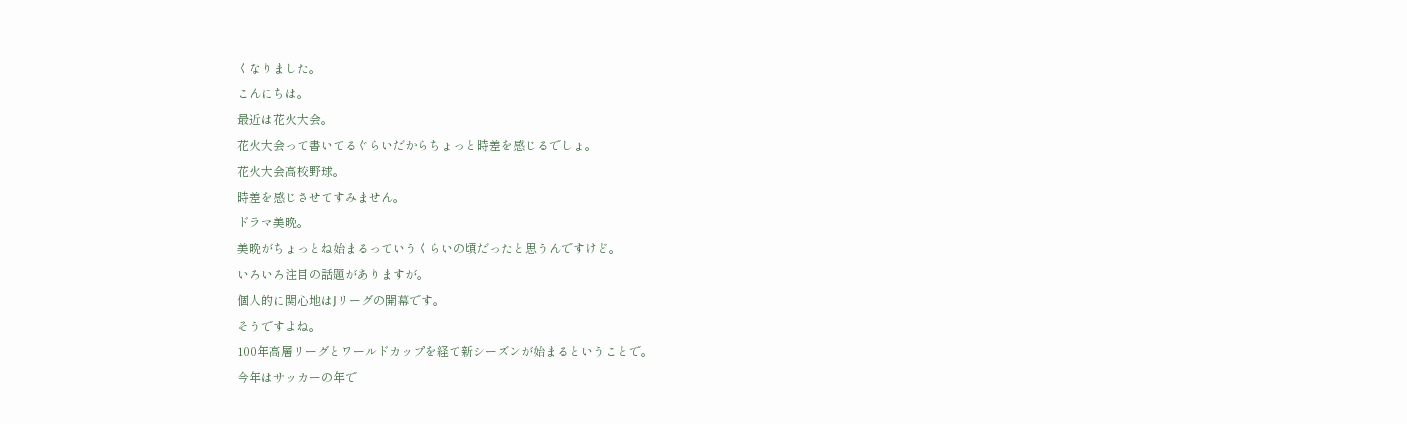くなりました。
こんにちは。
最近は花火大会。
花火大会って書いてるぐらいだからちょっと時差を感じるでしょ。
花火大会高校野球。
時差を感じさせてすみません。
ドラマ美晩。
美晩がちょっとね始まるっていうくらいの頃だったと思うんですけど。
いろいろ注目の話題がありますが。
個人的に関心地はJリーグの開幕です。
そうですよね。
100年高層リーグとワールドカップを経て新シーズンが始まるということで。
今年はサッカーの年で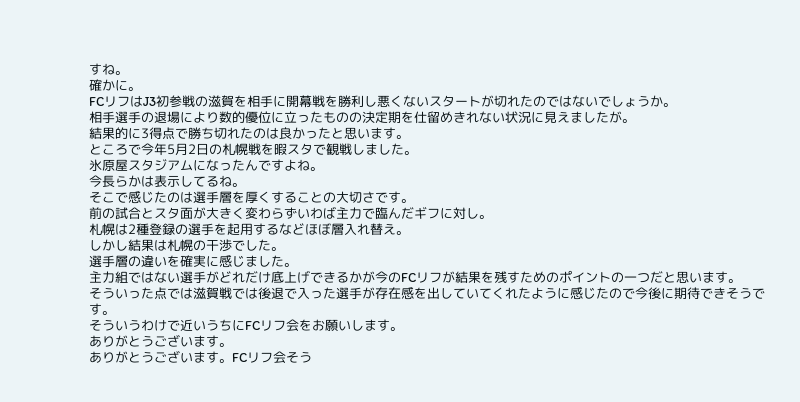すね。
確かに。
FCリフはJ3初参戦の滋賀を相手に開幕戦を勝利し悪くないスタートが切れたのではないでしょうか。
相手選手の退場により数的優位に立ったものの決定期を仕留めきれない状況に見えましたが。
結果的に3得点で勝ち切れたのは良かったと思います。
ところで今年5月2日の札幌戦を暇スタで観戦しました。
氷原屋スタジアムになったんですよね。
今長らかは表示してるね。
そこで感じたのは選手層を厚くすることの大切さです。
前の試合とスタ面が大きく変わらずいわば主力で臨んだギフに対し。
札幌は2種登録の選手を起用するなどほぼ層入れ替え。
しかし結果は札幌の干渉でした。
選手層の違いを確実に感じました。
主力組ではない選手がどれだけ底上げできるかが今のFCリフが結果を残すためのポイントの一つだと思います。
そういった点では滋賀戦では後退で入った選手が存在感を出していてくれたように感じたので今後に期待できそうです。
そういうわけで近いうちにFCリフ会をお願いします。
ありがとうございます。
ありがとうございます。FCリフ会そう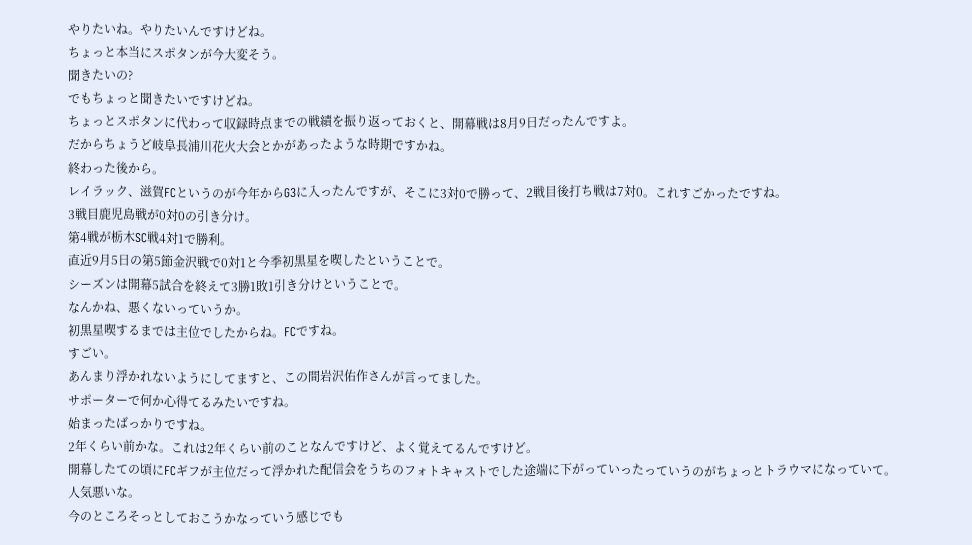やりたいね。やりたいんですけどね。
ちょっと本当にスポタンが今大変そう。
聞きたいの?
でもちょっと聞きたいですけどね。
ちょっとスポタンに代わって収録時点までの戦績を振り返っておくと、開幕戦は8月9日だったんですよ。
だからちょうど岐阜長浦川花火大会とかがあったような時期ですかね。
終わった後から。
レイラック、滋賀FCというのが今年からG3に入ったんですが、そこに3対0で勝って、2戦目後打ち戦は7対0。これすごかったですね。
3戦目鹿児島戦が0対0の引き分け。
第4戦が栃木SC戦4対1で勝利。
直近9月5日の第5節金沢戦で0対1と今季初黒星を喫したということで。
シーズンは開幕5試合を終えて3勝1敗1引き分けということで。
なんかね、悪くないっていうか。
初黒星喫するまでは主位でしたからね。FCですね。
すごい。
あんまり浮かれないようにしてますと、この間岩沢佑作さんが言ってました。
サポーターで何か心得てるみたいですね。
始まったばっかりですね。
2年くらい前かな。これは2年くらい前のことなんですけど、よく覚えてるんですけど。
開幕したての頃にFCギフが主位だって浮かれた配信会をうちのフォトキャストでした途端に下がっていったっていうのがちょっとトラウマになっていて。
人気悪いな。
今のところそっとしておこうかなっていう感じでも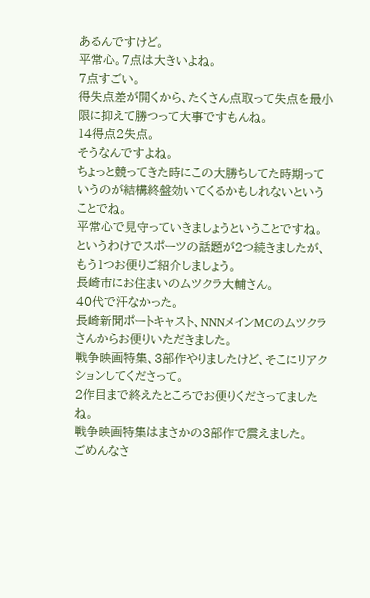あるんですけど。
平常心。7点は大きいよね。
7点すごい。
得失点差が開くから、たくさん点取って失点を最小限に抑えて勝つって大事ですもんね。
14得点2失点。
そうなんですよね。
ちょっと競ってきた時にこの大勝ちしてた時期っていうのが結構終盤効いてくるかもしれないということでね。
平常心で見守っていきましょうということですね。
というわけでスポーツの話題が2つ続きましたが、もう1つお便りご紹介しましょう。
長崎市にお住まいのムツクラ大輔さん。
40代で汗なかった。
長崎新聞ポートキャスト、NNNメインMCのムツクラさんからお便りいただきました。
戦争映画特集、3部作やりましたけど、そこにリアクションしてくださって。
2作目まで終えたところでお便りくださってましたね。
戦争映画特集はまさかの3部作で震えました。
ごめんなさ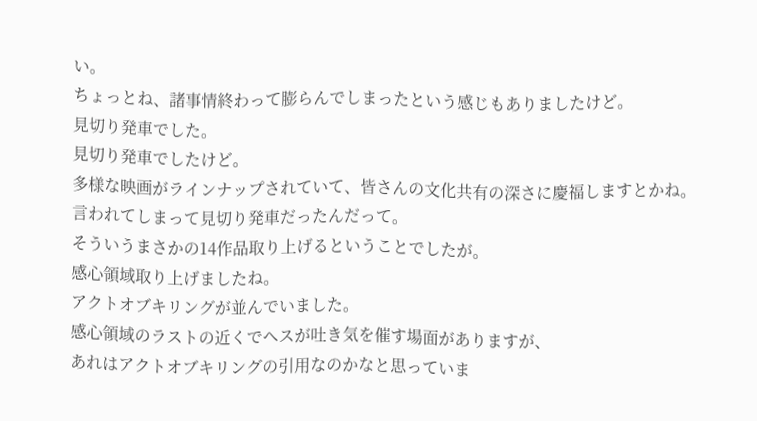い。
ちょっとね、諸事情終わって膨らんでしまったという感じもありましたけど。
見切り発車でした。
見切り発車でしたけど。
多様な映画がラインナップされていて、皆さんの文化共有の深さに慶福しますとかね。
言われてしまって見切り発車だったんだって。
そういうまさかの14作品取り上げるということでしたが。
感心領域取り上げましたね。
アクトオブキリングが並んでいました。
感心領域のラストの近くでヘスが吐き気を催す場面がありますが、
あれはアクトオブキリングの引用なのかなと思っていま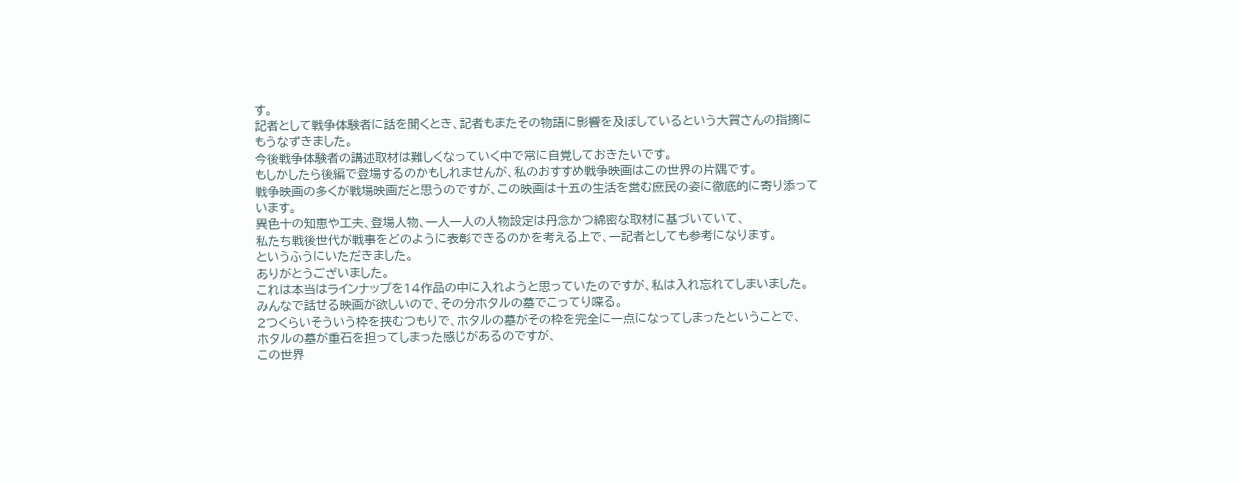す。
記者として戦争体験者に話を聞くとき、記者もまたその物語に影響を及ぼしているという大賀さんの指摘にもうなずきました。
今後戦争体験者の講述取材は難しくなっていく中で常に自覚しておきたいです。
もしかしたら後編で登場するのかもしれませんが、私のおすすめ戦争映画はこの世界の片隅です。
戦争映画の多くが戦場映画だと思うのですが、この映画は十五の生活を営む庶民の姿に徹底的に寄り添っています。
異色十の知恵や工夫、登場人物、一人一人の人物設定は丹念かつ綿密な取材に基づいていて、
私たち戦後世代が戦事をどのように表彰できるのかを考える上で、一記者としても参考になります。
というふうにいただきました。
ありがとうございました。
これは本当はラインナップを14作品の中に入れようと思っていたのですが、私は入れ忘れてしまいました。
みんなで話せる映画が欲しいので、その分ホタルの墓でこってり喋る。
2つくらいそういう枠を挟むつもりで、ホタルの墓がその枠を完全に一点になってしまったということで、
ホタルの墓が重石を担ってしまった感じがあるのですが、
この世界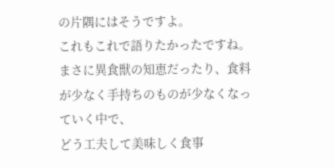の片隅にはそうですよ。
これもこれで語りたかったですね。
まさに異食獣の知恵だったり、食料が少なく手持ちのものが少なくなっていく中で、
どう工夫して美味しく食事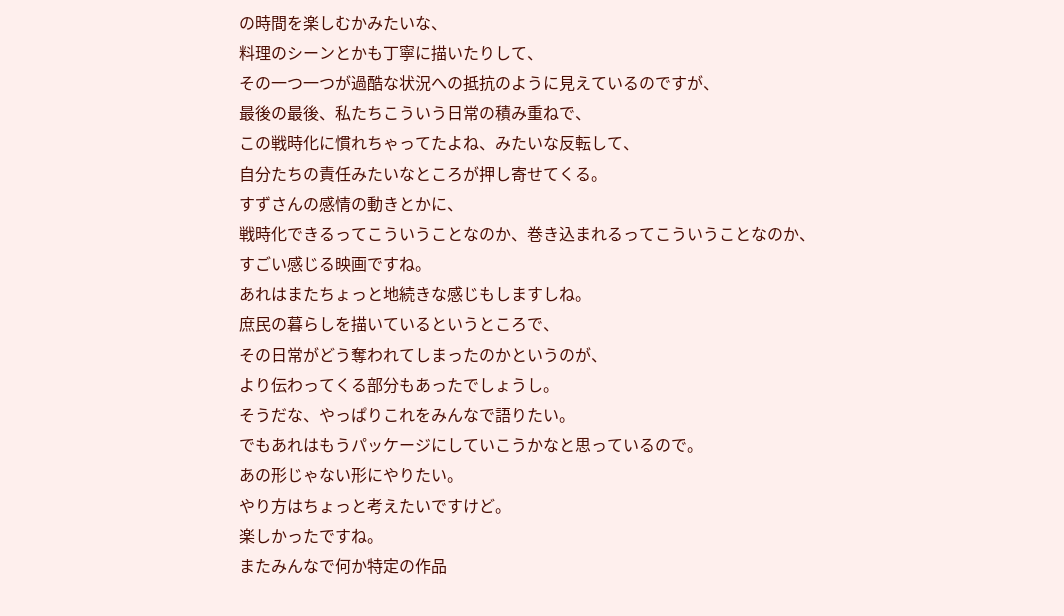の時間を楽しむかみたいな、
料理のシーンとかも丁寧に描いたりして、
その一つ一つが過酷な状況への抵抗のように見えているのですが、
最後の最後、私たちこういう日常の積み重ねで、
この戦時化に慣れちゃってたよね、みたいな反転して、
自分たちの責任みたいなところが押し寄せてくる。
すずさんの感情の動きとかに、
戦時化できるってこういうことなのか、巻き込まれるってこういうことなのか、
すごい感じる映画ですね。
あれはまたちょっと地続きな感じもしますしね。
庶民の暮らしを描いているというところで、
その日常がどう奪われてしまったのかというのが、
より伝わってくる部分もあったでしょうし。
そうだな、やっぱりこれをみんなで語りたい。
でもあれはもうパッケージにしていこうかなと思っているので。
あの形じゃない形にやりたい。
やり方はちょっと考えたいですけど。
楽しかったですね。
またみんなで何か特定の作品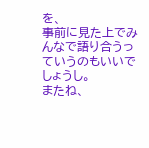を、
事前に見た上でみんなで語り合うっていうのもいいでしょうし。
またね、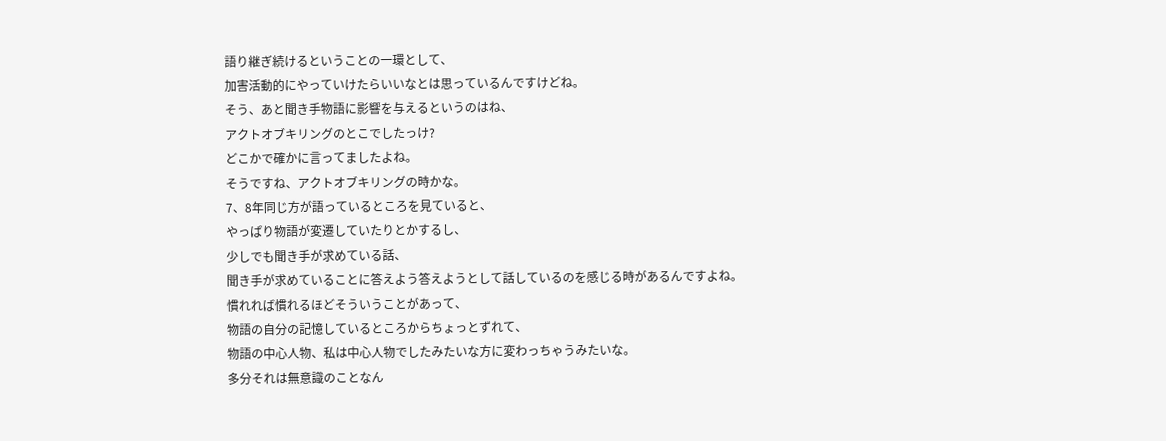語り継ぎ続けるということの一環として、
加害活動的にやっていけたらいいなとは思っているんですけどね。
そう、あと聞き手物語に影響を与えるというのはね、
アクトオブキリングのとこでしたっけ?
どこかで確かに言ってましたよね。
そうですね、アクトオブキリングの時かな。
7、8年同じ方が語っているところを見ていると、
やっぱり物語が変遷していたりとかするし、
少しでも聞き手が求めている話、
聞き手が求めていることに答えよう答えようとして話しているのを感じる時があるんですよね。
慣れれば慣れるほどそういうことがあって、
物語の自分の記憶しているところからちょっとずれて、
物語の中心人物、私は中心人物でしたみたいな方に変わっちゃうみたいな。
多分それは無意識のことなん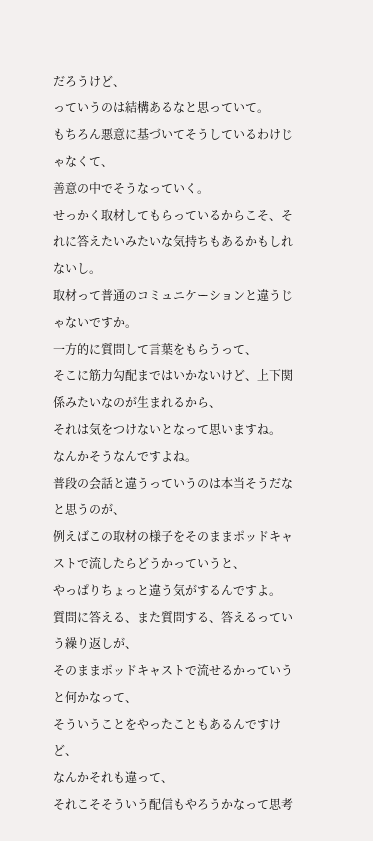だろうけど、
っていうのは結構あるなと思っていて。
もちろん悪意に基づいてそうしているわけじゃなくて、
善意の中でそうなっていく。
せっかく取材してもらっているからこそ、それに答えたいみたいな気持ちもあるかもしれないし。
取材って普通のコミュニケーションと違うじゃないですか。
一方的に質問して言葉をもらうって、
そこに筋力勾配まではいかないけど、上下関係みたいなのが生まれるから、
それは気をつけないとなって思いますね。
なんかそうなんですよね。
普段の会話と違うっていうのは本当そうだなと思うのが、
例えばこの取材の様子をそのままポッドキャストで流したらどうかっていうと、
やっぱりちょっと違う気がするんですよ。
質問に答える、また質問する、答えるっていう繰り返しが、
そのままポッドキャストで流せるかっていうと何かなって、
そういうことをやったこともあるんですけど、
なんかそれも違って、
それこそそういう配信もやろうかなって思考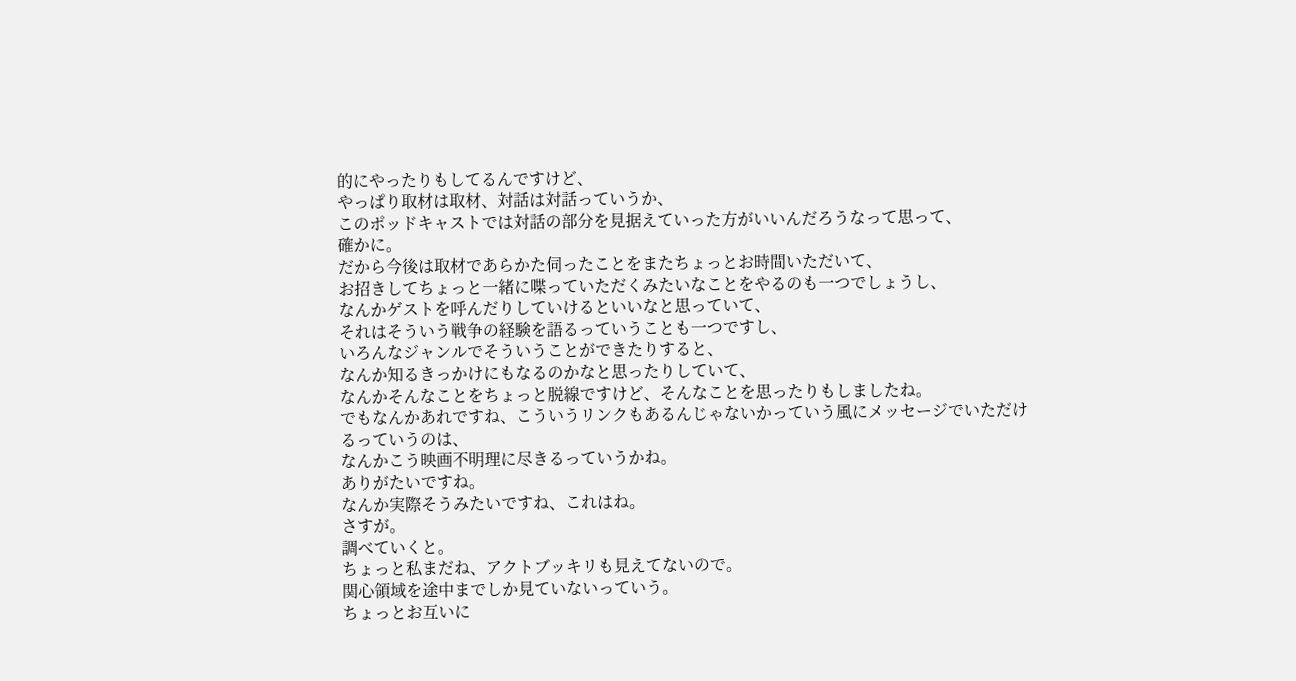的にやったりもしてるんですけど、
やっぱり取材は取材、対話は対話っていうか、
このポッドキャストでは対話の部分を見据えていった方がいいんだろうなって思って、
確かに。
だから今後は取材であらかた伺ったことをまたちょっとお時間いただいて、
お招きしてちょっと一緒に喋っていただくみたいなことをやるのも一つでしょうし、
なんかゲストを呼んだりしていけるといいなと思っていて、
それはそういう戦争の経験を語るっていうことも一つですし、
いろんなジャンルでそういうことができたりすると、
なんか知るきっかけにもなるのかなと思ったりしていて、
なんかそんなことをちょっと脱線ですけど、そんなことを思ったりもしましたね。
でもなんかあれですね、こういうリンクもあるんじゃないかっていう風にメッセージでいただけるっていうのは、
なんかこう映画不明理に尽きるっていうかね。
ありがたいですね。
なんか実際そうみたいですね、これはね。
さすが。
調べていくと。
ちょっと私まだね、アクトブッキリも見えてないので。
関心領域を途中までしか見ていないっていう。
ちょっとお互いに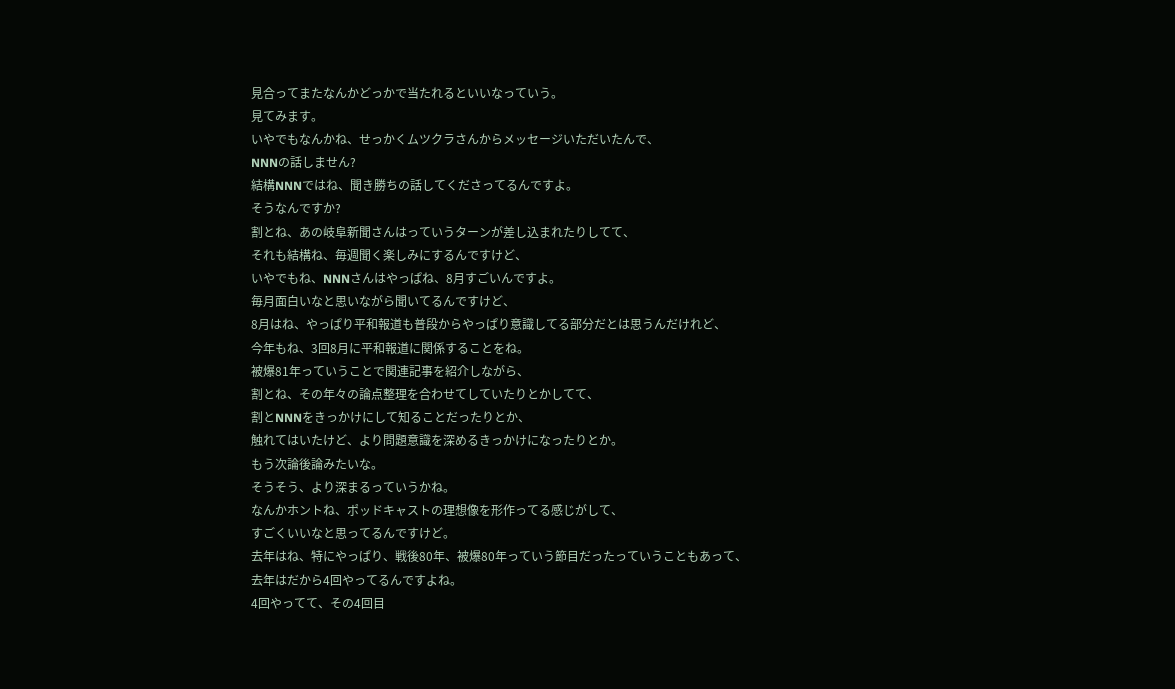見合ってまたなんかどっかで当たれるといいなっていう。
見てみます。
いやでもなんかね、せっかくムツクラさんからメッセージいただいたんで、
NNNの話しません?
結構NNNではね、聞き勝ちの話してくださってるんですよ。
そうなんですか?
割とね、あの岐阜新聞さんはっていうターンが差し込まれたりしてて、
それも結構ね、毎週聞く楽しみにするんですけど、
いやでもね、NNNさんはやっぱね、8月すごいんですよ。
毎月面白いなと思いながら聞いてるんですけど、
8月はね、やっぱり平和報道も普段からやっぱり意識してる部分だとは思うんだけれど、
今年もね、3回8月に平和報道に関係することをね。
被爆81年っていうことで関連記事を紹介しながら、
割とね、その年々の論点整理を合わせてしていたりとかしてて、
割とNNNをきっかけにして知ることだったりとか、
触れてはいたけど、より問題意識を深めるきっかけになったりとか。
もう次論後論みたいな。
そうそう、より深まるっていうかね。
なんかホントね、ポッドキャストの理想像を形作ってる感じがして、
すごくいいなと思ってるんですけど。
去年はね、特にやっぱり、戦後80年、被爆80年っていう節目だったっていうこともあって、
去年はだから4回やってるんですよね。
4回やってて、その4回目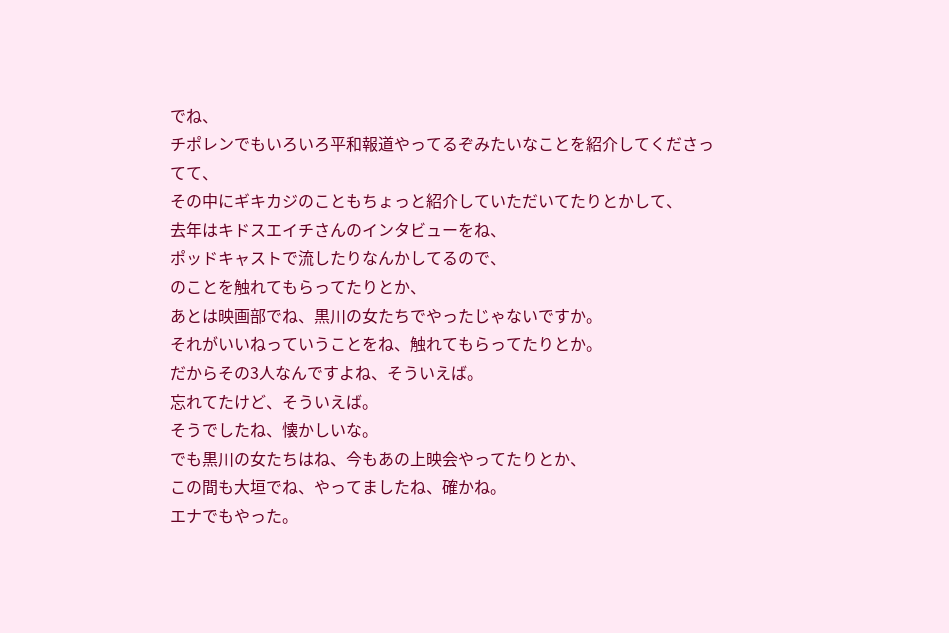でね、
チポレンでもいろいろ平和報道やってるぞみたいなことを紹介してくださってて、
その中にギキカジのこともちょっと紹介していただいてたりとかして、
去年はキドスエイチさんのインタビューをね、
ポッドキャストで流したりなんかしてるので、
のことを触れてもらってたりとか、
あとは映画部でね、黒川の女たちでやったじゃないですか。
それがいいねっていうことをね、触れてもらってたりとか。
だからその3人なんですよね、そういえば。
忘れてたけど、そういえば。
そうでしたね、懐かしいな。
でも黒川の女たちはね、今もあの上映会やってたりとか、
この間も大垣でね、やってましたね、確かね。
エナでもやった。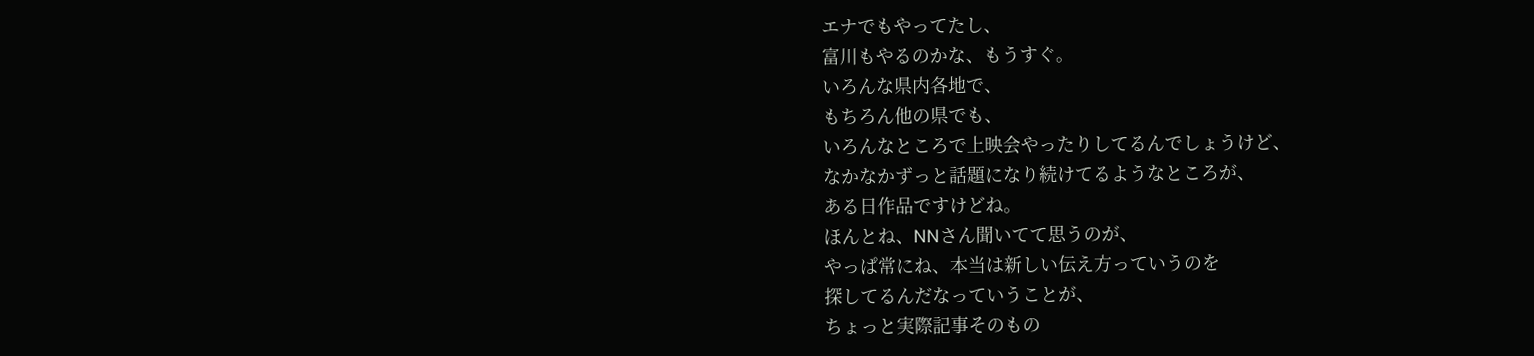エナでもやってたし、
富川もやるのかな、もうすぐ。
いろんな県内各地で、
もちろん他の県でも、
いろんなところで上映会やったりしてるんでしょうけど、
なかなかずっと話題になり続けてるようなところが、
ある日作品ですけどね。
ほんとね、NNさん聞いてて思うのが、
やっぱ常にね、本当は新しい伝え方っていうのを
探してるんだなっていうことが、
ちょっと実際記事そのもの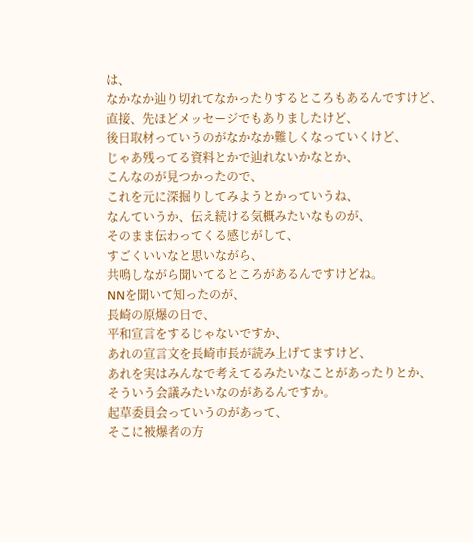は、
なかなか辿り切れてなかったりするところもあるんですけど、
直接、先ほどメッセージでもありましたけど、
後日取材っていうのがなかなか難しくなっていくけど、
じゃあ残ってる資料とかで辿れないかなとか、
こんなのが見つかったので、
これを元に深掘りしてみようとかっていうね、
なんていうか、伝え続ける気概みたいなものが、
そのまま伝わってくる感じがして、
すごくいいなと思いながら、
共鳴しながら聞いてるところがあるんですけどね。
NNを聞いて知ったのが、
長崎の原爆の日で、
平和宣言をするじゃないですか、
あれの宣言文を長崎市長が読み上げてますけど、
あれを実はみんなで考えてるみたいなことがあったりとか、
そういう会議みたいなのがあるんですか。
起草委員会っていうのがあって、
そこに被爆者の方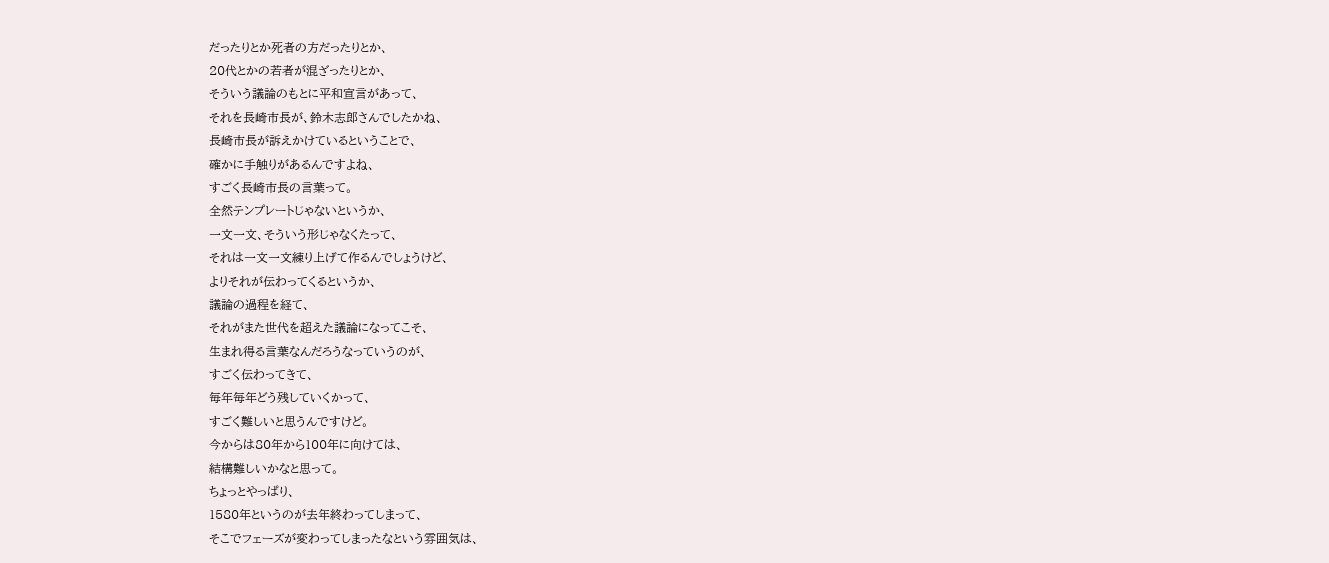だったりとか死者の方だったりとか、
20代とかの若者が混ざったりとか、
そういう議論のもとに平和宣言があって、
それを長崎市長が、鈴木志郎さんでしたかね、
長崎市長が訴えかけているということで、
確かに手触りがあるんですよね、
すごく長崎市長の言葉って。
全然テンプレートじゃないというか、
一文一文、そういう形じゃなくたって、
それは一文一文練り上げて作るんでしょうけど、
よりそれが伝わってくるというか、
議論の過程を経て、
それがまた世代を超えた議論になってこそ、
生まれ得る言葉なんだろうなっていうのが、
すごく伝わってきて、
毎年毎年どう残していくかって、
すごく難しいと思うんですけど。
今からは80年から100年に向けては、
結構難しいかなと思って。
ちょっとやっぱり、
1580年というのが去年終わってしまって、
そこでフェーズが変わってしまったなという雰囲気は、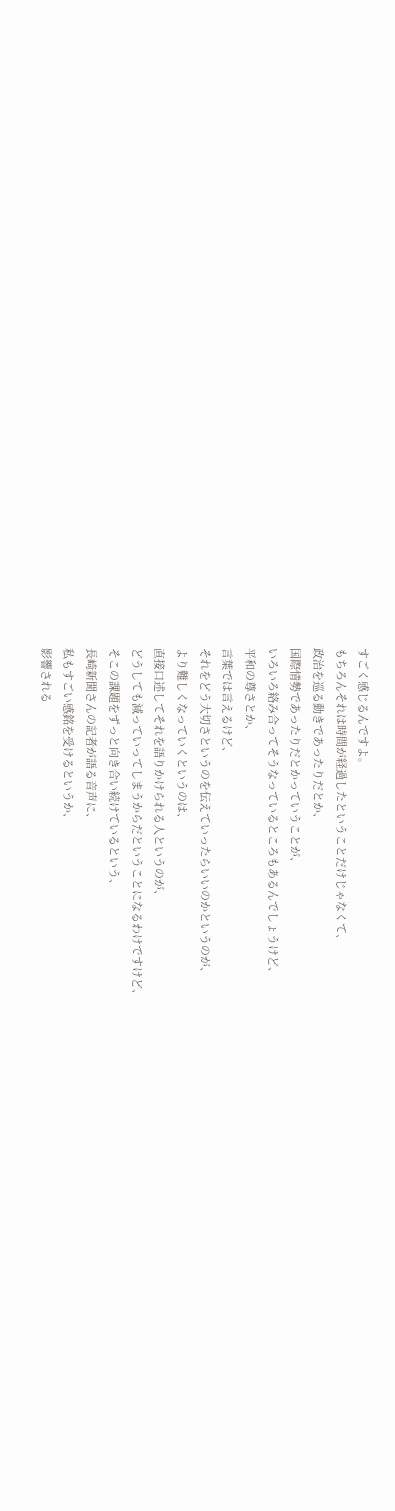すごく感じるんですよ。
もちろんそれは時間が経過したということだけじゃなくて、
政治を巡る動きであったりだとか、
国際情勢であったりだとかっていうことが、
いろいろ絡み合ってそうなっているところもあるんでしょうけど、
平和の尊さとか、
言葉では言えるけど、
それをどう大切さというのを伝えていったらいいのかというのが、
より難しくなっていくというのは、
直接口述してそれを語りかけられる人というのが、
どうしても減っていってしまうからだということになるわけですけど、
そこの課題をずっと向き合い続けているという、
長崎新聞さんの記者が語る音声に、
私もすごい感銘を受けるというか、
影響される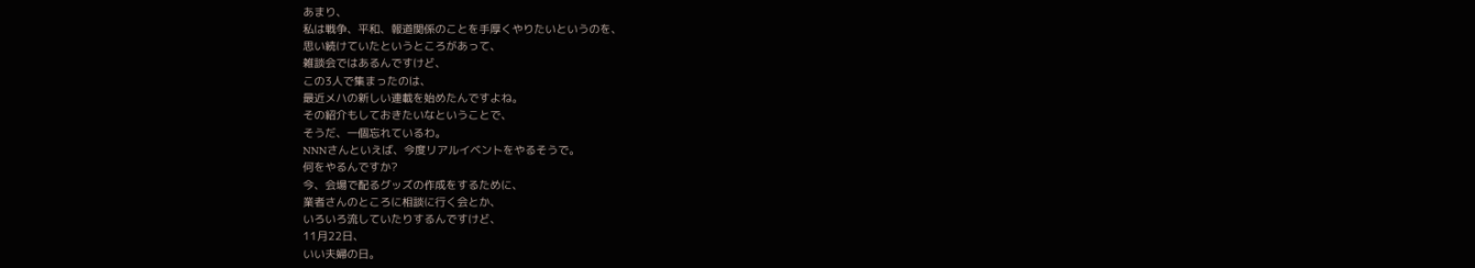あまり、
私は戦争、平和、報道関係のことを手厚くやりたいというのを、
思い続けていたというところがあって、
雑談会ではあるんですけど、
この3人で集まったのは、
最近メハの新しい連載を始めたんですよね。
その紹介もしておきたいなということで、
そうだ、一個忘れているわ。
NNNさんといえば、今度リアルイベントをやるそうで。
何をやるんですか?
今、会場で配るグッズの作成をするために、
業者さんのところに相談に行く会とか、
いろいろ流していたりするんですけど、
11月22日、
いい夫婦の日。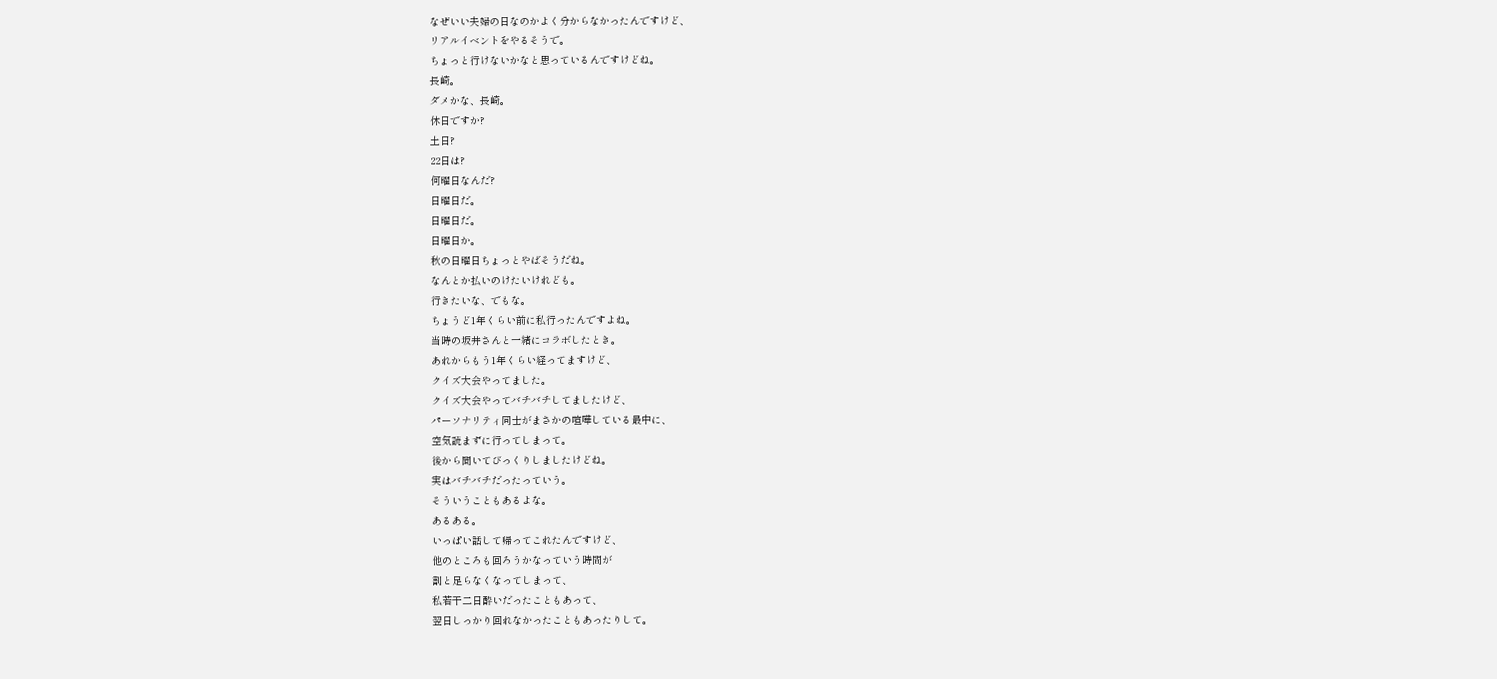なぜいい夫婦の日なのかよく分からなかったんですけど、
リアルイベントをやるそうで。
ちょっと行けないかなと思っているんですけどね。
長崎。
ダメかな、長崎。
休日ですか?
土日?
22日は?
何曜日なんだ?
日曜日だ。
日曜日だ。
日曜日か。
秋の日曜日ちょっとやばそうだね。
なんとか払いのけたいけれども。
行きたいな、でもな。
ちょうど1年くらい前に私行ったんですよね。
当時の坂井さんと一緒にコラボしたとき。
あれからもう1年くらい経ってますけど、
クイズ大会やってました。
クイズ大会やってバチバチしてましたけど、
パーソナリティ同士がまさかの喧嘩している最中に、
空気読まずに行ってしまって。
後から聞いてびっくりしましたけどね。
実はバチバチだったっていう。
そういうこともあるよな。
あるある。
いっぱい話して帰ってこれたんですけど、
他のところも回ろうかなっていう時間が
割と足らなくなってしまって、
私若干二日酔いだったこともあって、
翌日しっかり回れなかったこともあったりして。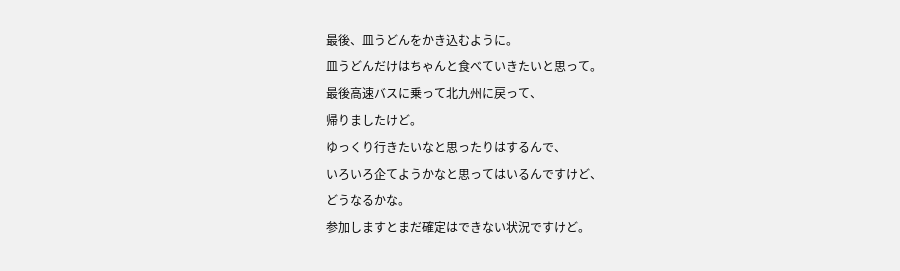最後、皿うどんをかき込むように。
皿うどんだけはちゃんと食べていきたいと思って。
最後高速バスに乗って北九州に戻って、
帰りましたけど。
ゆっくり行きたいなと思ったりはするんで、
いろいろ企てようかなと思ってはいるんですけど、
どうなるかな。
参加しますとまだ確定はできない状況ですけど。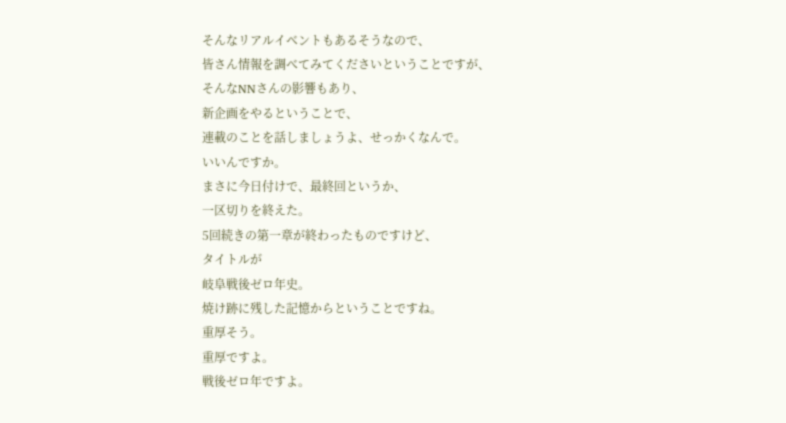そんなリアルイベントもあるそうなので、
皆さん情報を調べてみてくださいということですが、
そんなNNさんの影響もあり、
新企画をやるということで、
連載のことを話しましょうよ、せっかくなんで。
いいんですか。
まさに今日付けで、最終回というか、
一区切りを終えた。
5回続きの第一章が終わったものですけど、
タイトルが
岐阜戦後ゼロ年史。
焼け跡に残した記憶からということですね。
重厚そう。
重厚ですよ。
戦後ゼロ年ですよ。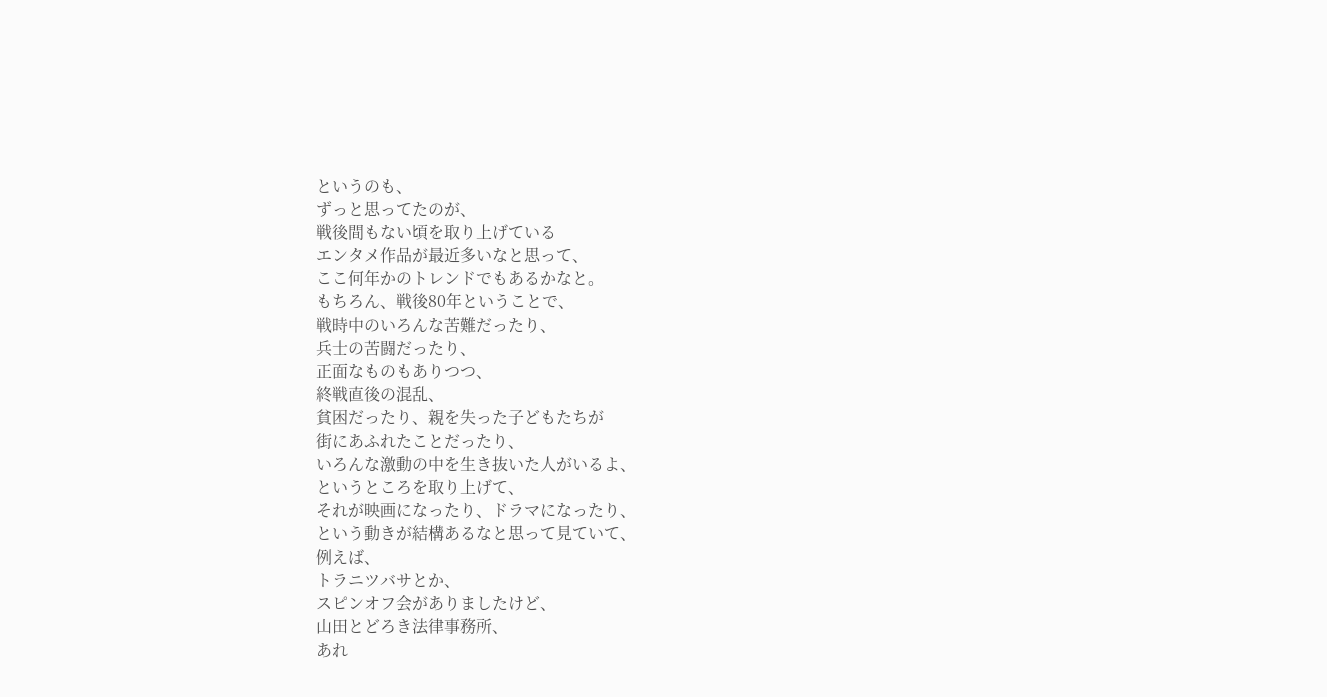というのも、
ずっと思ってたのが、
戦後間もない頃を取り上げている
エンタメ作品が最近多いなと思って、
ここ何年かのトレンドでもあるかなと。
もちろん、戦後80年ということで、
戦時中のいろんな苦難だったり、
兵士の苦闘だったり、
正面なものもありつつ、
終戦直後の混乱、
貧困だったり、親を失った子どもたちが
街にあふれたことだったり、
いろんな激動の中を生き抜いた人がいるよ、
というところを取り上げて、
それが映画になったり、ドラマになったり、
という動きが結構あるなと思って見ていて、
例えば、
トラニツバサとか、
スピンオフ会がありましたけど、
山田とどろき法律事務所、
あれ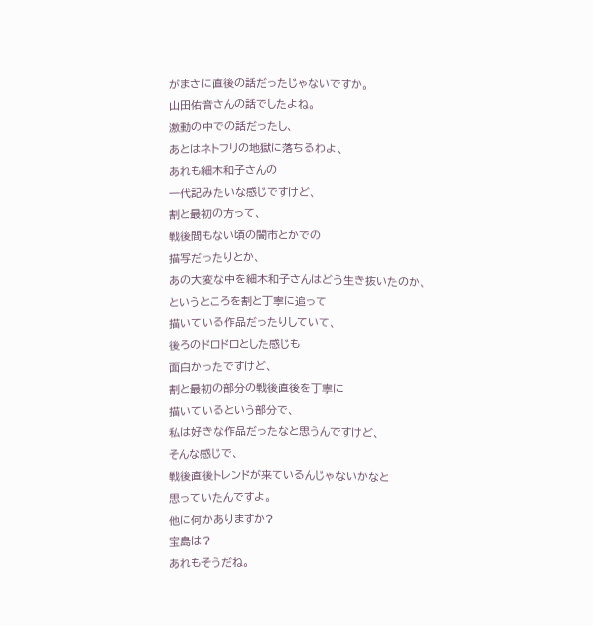がまさに直後の話だったじゃないですか。
山田佑音さんの話でしたよね。
激動の中での話だったし、
あとはネトフリの地獄に落ちるわよ、
あれも細木和子さんの
一代記みたいな感じですけど、
割と最初の方って、
戦後間もない頃の闇市とかでの
描写だったりとか、
あの大変な中を細木和子さんはどう生き抜いたのか、
というところを割と丁寧に追って
描いている作品だったりしていて、
後ろのドロドロとした感じも
面白かったですけど、
割と最初の部分の戦後直後を丁寧に
描いているという部分で、
私は好きな作品だったなと思うんですけど、
そんな感じで、
戦後直後トレンドが来ているんじゃないかなと
思っていたんですよ。
他に何かありますか?
宝島は?
あれもそうだね。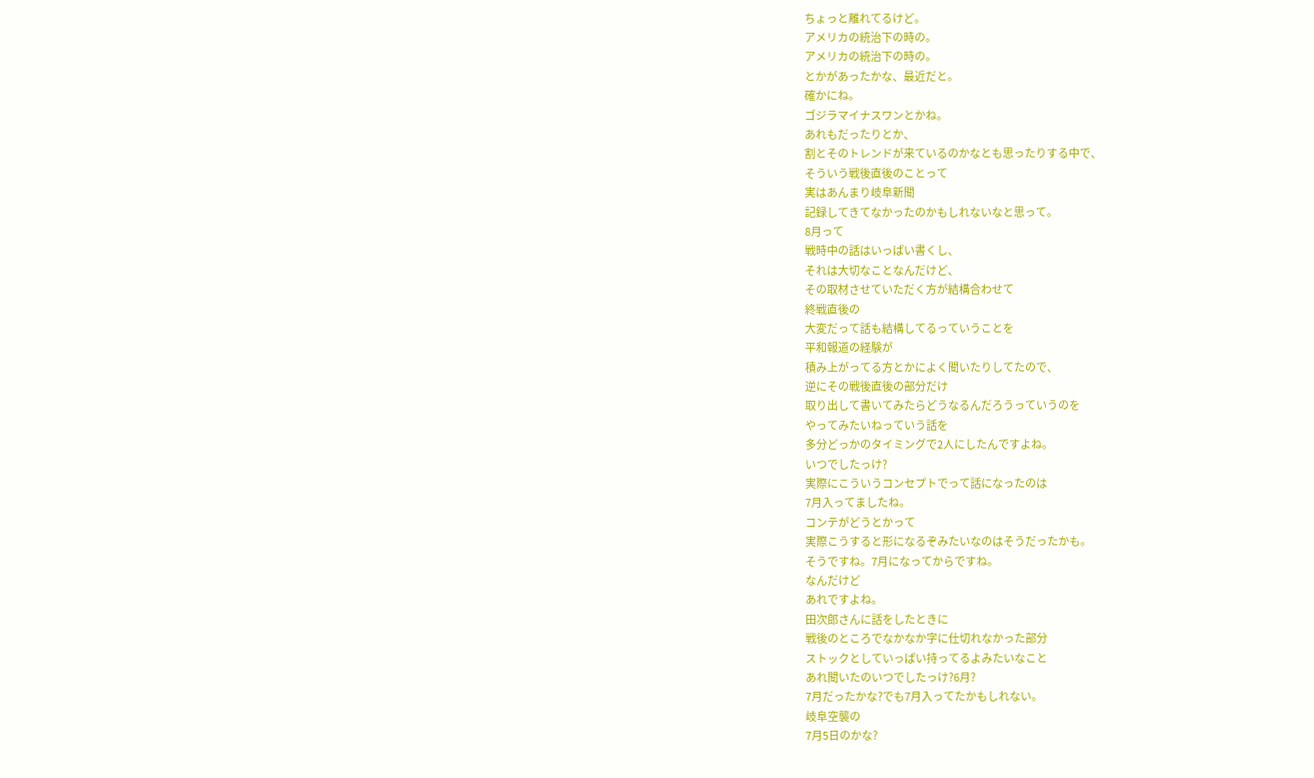ちょっと離れてるけど。
アメリカの統治下の時の。
アメリカの統治下の時の。
とかがあったかな、最近だと。
確かにね。
ゴジラマイナスワンとかね。
あれもだったりとか、
割とそのトレンドが来ているのかなとも思ったりする中で、
そういう戦後直後のことって
実はあんまり岐阜新聞
記録してきてなかったのかもしれないなと思って。
8月って
戦時中の話はいっぱい書くし、
それは大切なことなんだけど、
その取材させていただく方が結構合わせて
終戦直後の
大変だって話も結構してるっていうことを
平和報道の経験が
積み上がってる方とかによく聞いたりしてたので、
逆にその戦後直後の部分だけ
取り出して書いてみたらどうなるんだろうっていうのを
やってみたいねっていう話を
多分どっかのタイミングで2人にしたんですよね。
いつでしたっけ?
実際にこういうコンセプトでって話になったのは
7月入ってましたね。
コンテがどうとかって
実際こうすると形になるぞみたいなのはそうだったかも。
そうですね。7月になってからですね。
なんだけど
あれですよね。
田次郎さんに話をしたときに
戦後のところでなかなか字に仕切れなかった部分
ストックとしていっぱい持ってるよみたいなこと
あれ聞いたのいつでしたっけ?6月?
7月だったかな?でも7月入ってたかもしれない。
岐阜空襲の
7月5日のかな?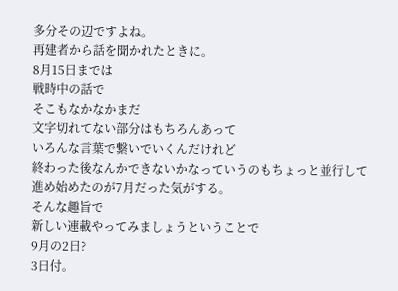多分その辺ですよね。
再建者から話を聞かれたときに。
8月15日までは
戦時中の話で
そこもなかなかまだ
文字切れてない部分はもちろんあって
いろんな言葉で繋いでいくんだけれど
終わった後なんかできないかなっていうのもちょっと並行して
進め始めたのが7月だった気がする。
そんな趣旨で
新しい連載やってみましょうということで
9月の2日?
3日付。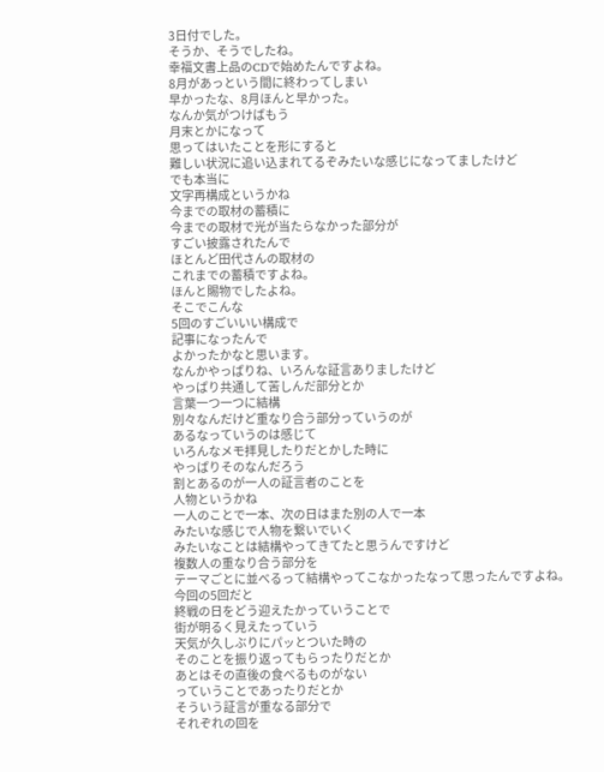3日付でした。
そうか、そうでしたね。
幸福文書上品のCDで始めたんですよね。
8月があっという間に終わってしまい
早かったな、8月ほんと早かった。
なんか気がつけばもう
月末とかになって
思ってはいたことを形にすると
難しい状況に追い込まれてるぞみたいな感じになってましたけど
でも本当に
文字再構成というかね
今までの取材の蓄積に
今までの取材で光が当たらなかった部分が
すごい披露されたんで
ほとんど田代さんの取材の
これまでの蓄積ですよね。
ほんと賜物でしたよね。
そこでこんな
5回のすごいいい構成で
記事になったんで
よかったかなと思います。
なんかやっぱりね、いろんな証言ありましたけど
やっぱり共通して苦しんだ部分とか
言葉一つ一つに結構
別々なんだけど重なり合う部分っていうのが
あるなっていうのは感じて
いろんなメモ拝見したりだとかした時に
やっぱりそのなんだろう
割とあるのが一人の証言者のことを
人物というかね
一人のことで一本、次の日はまた別の人で一本
みたいな感じで人物を繋いでいく
みたいなことは結構やってきてたと思うんですけど
複数人の重なり合う部分を
テーマごとに並べるって結構やってこなかったなって思ったんですよね。
今回の5回だと
終戦の日をどう迎えたかっていうことで
街が明るく見えたっていう
天気が久しぶりにパッとついた時の
そのことを振り返ってもらったりだとか
あとはその直後の食べるものがない
っていうことであったりだとか
そういう証言が重なる部分で
それぞれの回を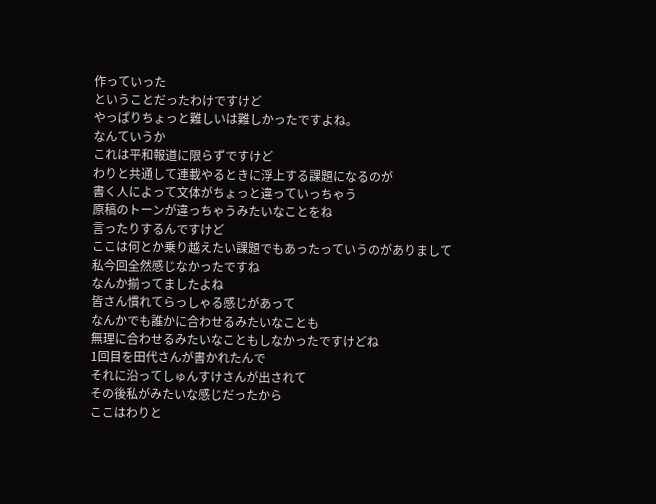作っていった
ということだったわけですけど
やっぱりちょっと難しいは難しかったですよね。
なんていうか
これは平和報道に限らずですけど
わりと共通して連載やるときに浮上する課題になるのが
書く人によって文体がちょっと違っていっちゃう
原稿のトーンが違っちゃうみたいなことをね
言ったりするんですけど
ここは何とか乗り越えたい課題でもあったっていうのがありまして
私今回全然感じなかったですね
なんか揃ってましたよね
皆さん慣れてらっしゃる感じがあって
なんかでも誰かに合わせるみたいなことも
無理に合わせるみたいなこともしなかったですけどね
1回目を田代さんが書かれたんで
それに沿ってしゅんすけさんが出されて
その後私がみたいな感じだったから
ここはわりと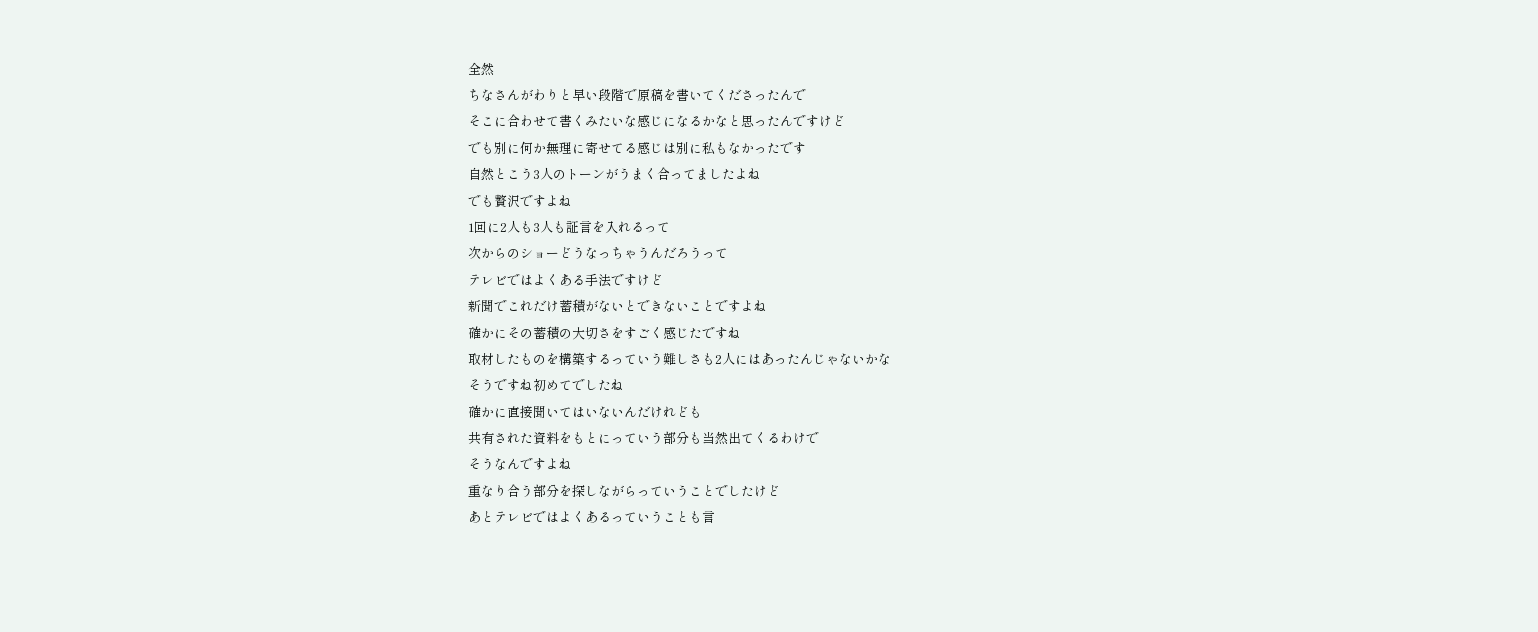全然
ちなさんがわりと早い段階で原稿を書いてくださったんで
そこに合わせて書くみたいな感じになるかなと思ったんですけど
でも別に何か無理に寄せてる感じは別に私もなかったです
自然とこう3人のトーンがうまく合ってましたよね
でも贅沢ですよね
1回に2人も3人も証言を入れるって
次からのショーどうなっちゃうんだろうって
テレビではよくある手法ですけど
新聞でこれだけ蓄積がないとできないことですよね
確かにその蓄積の大切さをすごく感じたですね
取材したものを構築するっていう難しさも2人にはあったんじゃないかな
そうですね初めてでしたね
確かに直接聞いてはいないんだけれども
共有された資料をもとにっていう部分も当然出てくるわけで
そうなんですよね
重なり合う部分を探しながらっていうことでしたけど
あとテレビではよくあるっていうことも言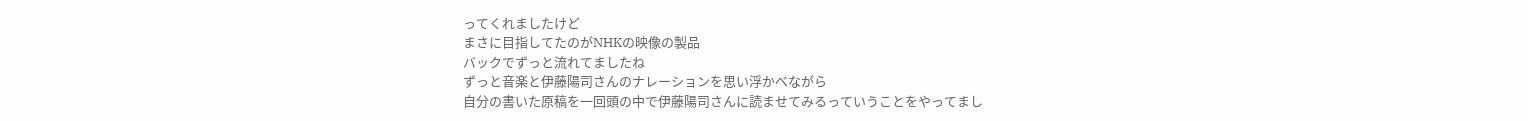ってくれましたけど
まさに目指してたのがNHKの映像の製品
バックでずっと流れてましたね
ずっと音楽と伊藤陽司さんのナレーションを思い浮かべながら
自分の書いた原稿を一回頭の中で伊藤陽司さんに読ませてみるっていうことをやってまし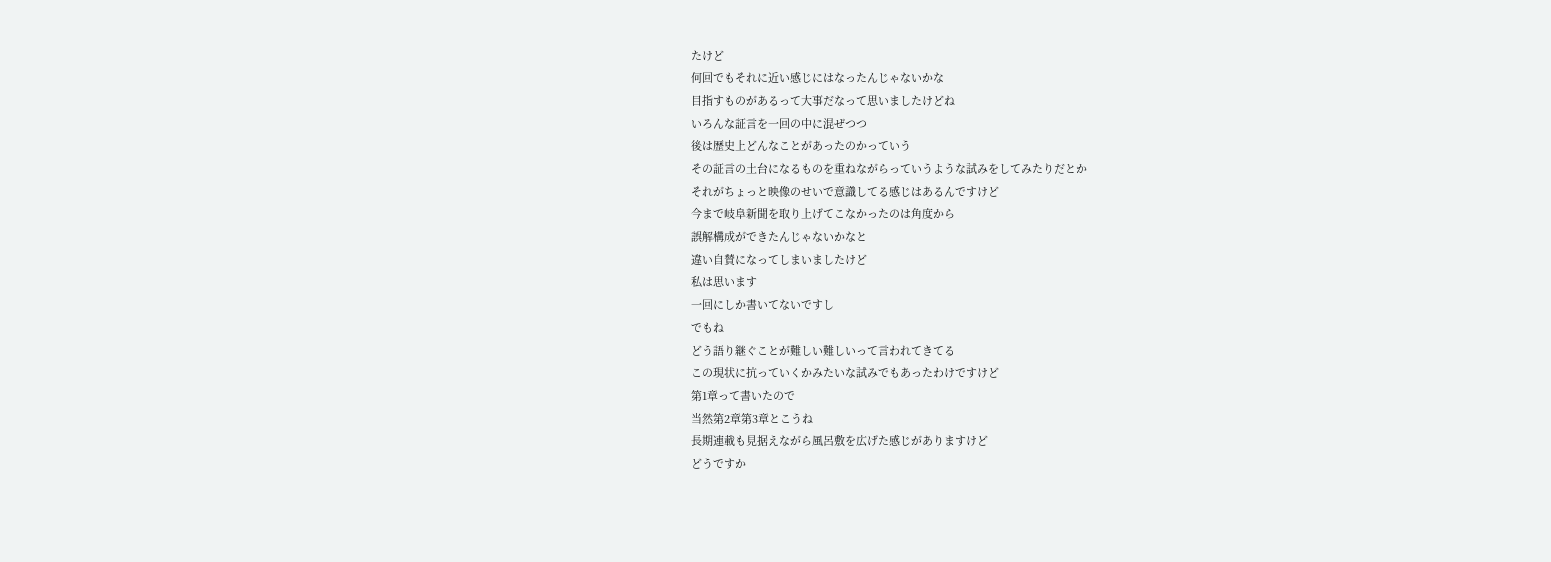たけど
何回でもそれに近い感じにはなったんじゃないかな
目指すものがあるって大事だなって思いましたけどね
いろんな証言を一回の中に混ぜつつ
後は歴史上どんなことがあったのかっていう
その証言の土台になるものを重ねながらっていうような試みをしてみたりだとか
それがちょっと映像のせいで意識してる感じはあるんですけど
今まで岐阜新聞を取り上げてこなかったのは角度から
誤解構成ができたんじゃないかなと
違い自賛になってしまいましたけど
私は思います
一回にしか書いてないですし
でもね
どう語り継ぐことが難しい難しいって言われてきてる
この現状に抗っていくかみたいな試みでもあったわけですけど
第1章って書いたので
当然第2章第3章とこうね
長期連載も見据えながら風呂敷を広げた感じがありますけど
どうですか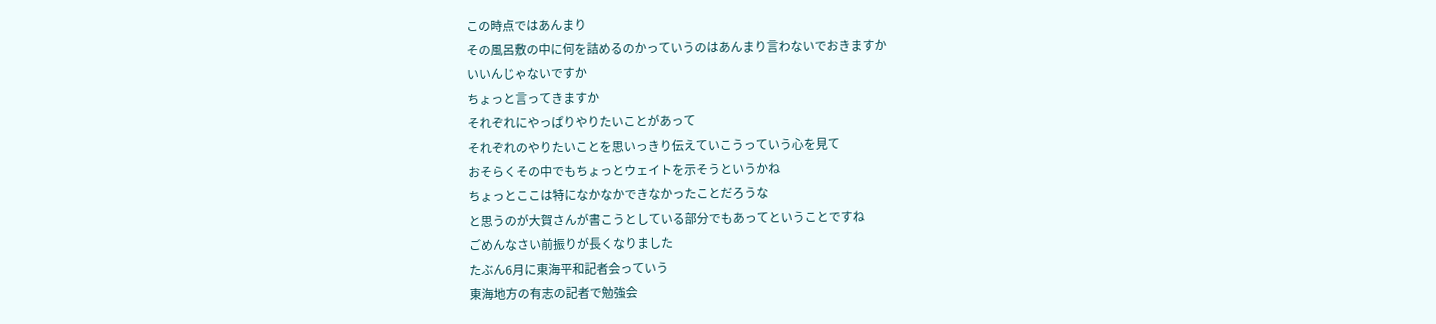この時点ではあんまり
その風呂敷の中に何を詰めるのかっていうのはあんまり言わないでおきますか
いいんじゃないですか
ちょっと言ってきますか
それぞれにやっぱりやりたいことがあって
それぞれのやりたいことを思いっきり伝えていこうっていう心を見て
おそらくその中でもちょっとウェイトを示そうというかね
ちょっとここは特になかなかできなかったことだろうな
と思うのが大賀さんが書こうとしている部分でもあってということですね
ごめんなさい前振りが長くなりました
たぶん6月に東海平和記者会っていう
東海地方の有志の記者で勉強会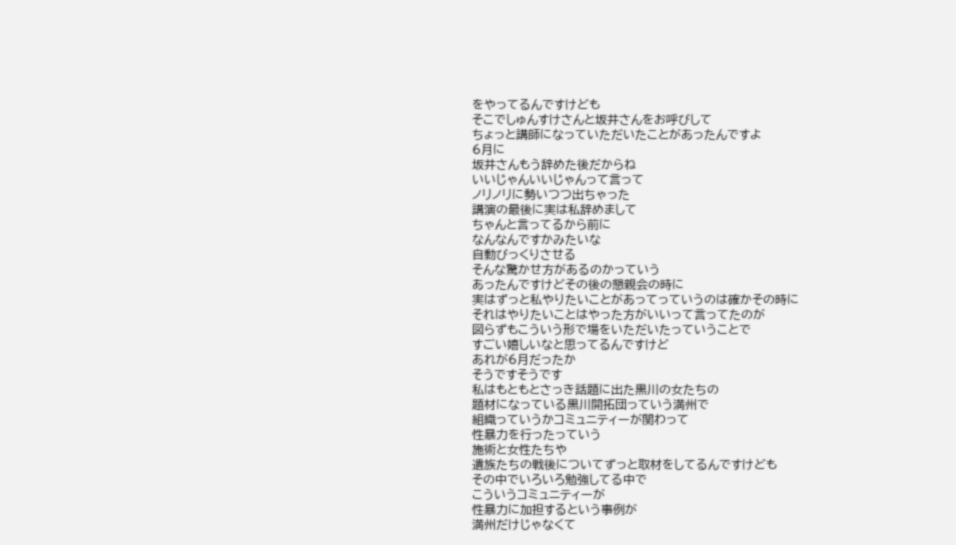をやってるんですけども
そこでしゅんすけさんと坂井さんをお呼びして
ちょっと講師になっていただいたことがあったんですよ
6月に
坂井さんもう辞めた後だからね
いいじゃんいいじゃんって言って
ノリノリに勢いつつ出ちゃった
講演の最後に実は私辞めまして
ちゃんと言ってるから前に
なんなんですかみたいな
自動びっくりさせる
そんな驚かせ方があるのかっていう
あったんですけどその後の懇親会の時に
実はずっと私やりたいことがあってっていうのは確かその時に
それはやりたいことはやった方がいいって言ってたのが
図らずもこういう形で場をいただいたっていうことで
すごい嬉しいなと思ってるんですけど
あれが6月だったか
そうですそうです
私はもともとさっき話題に出た黒川の女たちの
題材になっている黒川開拓団っていう満州で
組織っていうかコミュニティーが関わって
性暴力を行ったっていう
施術と女性たちや
遺族たちの戦後についてずっと取材をしてるんですけども
その中でいろいろ勉強してる中で
こういうコミュニティーが
性暴力に加担するという事例が
満州だけじゃなくて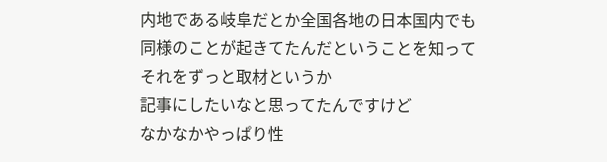内地である岐阜だとか全国各地の日本国内でも
同様のことが起きてたんだということを知って
それをずっと取材というか
記事にしたいなと思ってたんですけど
なかなかやっぱり性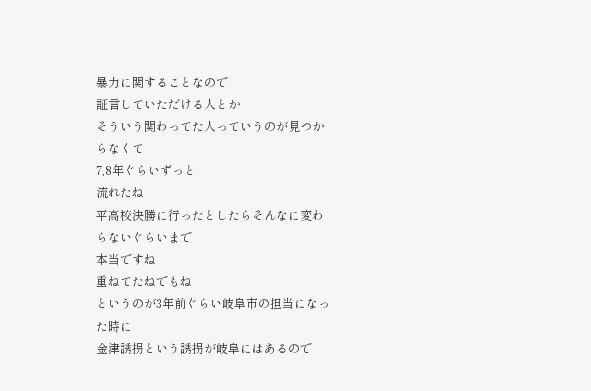暴力に関することなので
証言していただける人とか
そういう関わってた人っていうのが見つからなくて
7,8年ぐらいずっと
流れたね
平高校決勝に行ったとしたらそんなに変わらないぐらいまで
本当ですね
重ねてたねでもね
というのが3年前ぐらい岐阜市の担当になった時に
金津誘拐という誘拐が岐阜にはあるので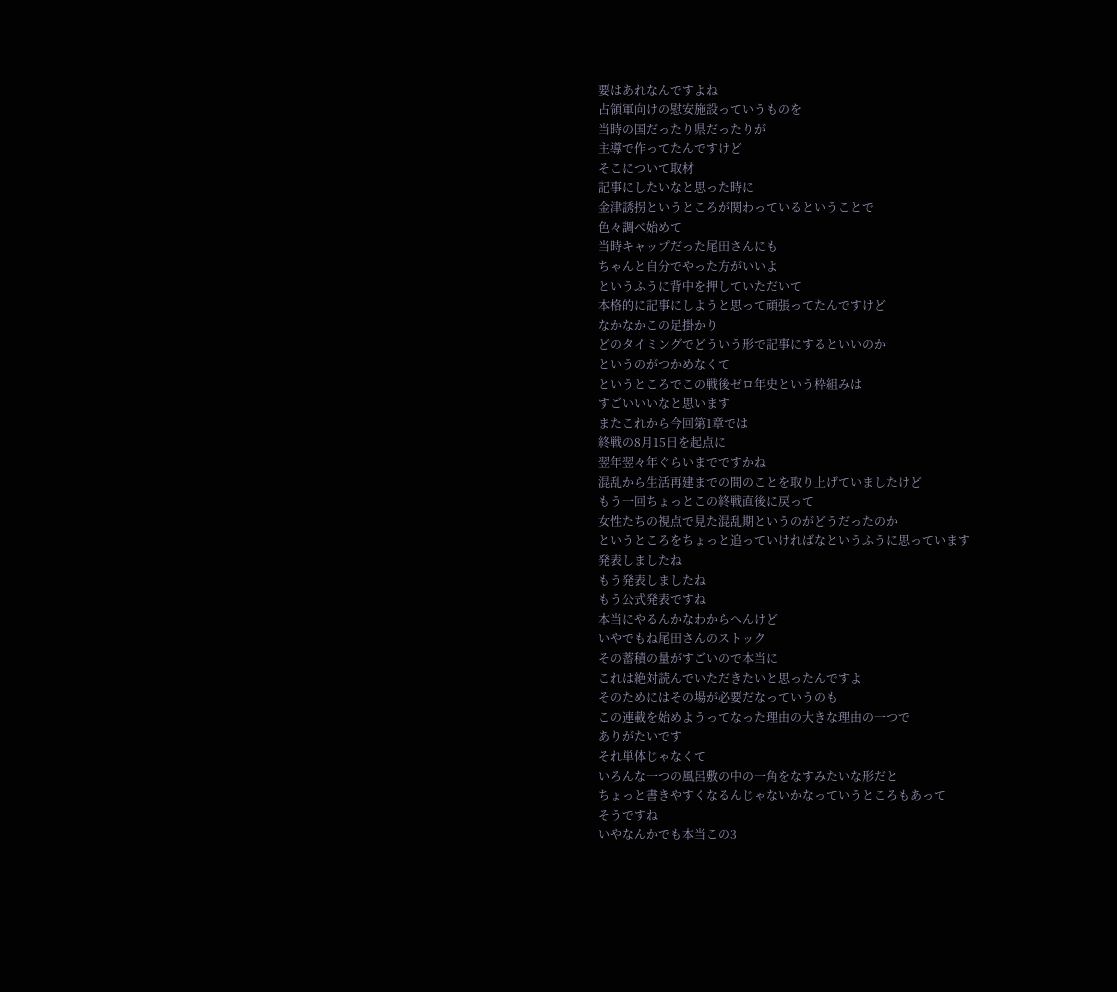要はあれなんですよね
占領軍向けの慰安施設っていうものを
当時の国だったり県だったりが
主導で作ってたんですけど
そこについて取材
記事にしたいなと思った時に
金津誘拐というところが関わっているということで
色々調べ始めて
当時キャップだった尾田さんにも
ちゃんと自分でやった方がいいよ
というふうに背中を押していただいて
本格的に記事にしようと思って頑張ってたんですけど
なかなかこの足掛かり
どのタイミングでどういう形で記事にするといいのか
というのがつかめなくて
というところでこの戦後ゼロ年史という枠組みは
すごいいいなと思います
またこれから今回第1章では
終戦の8月15日を起点に
翌年翌々年ぐらいまでですかね
混乱から生活再建までの間のことを取り上げていましたけど
もう一回ちょっとこの終戦直後に戻って
女性たちの視点で見た混乱期というのがどうだったのか
というところをちょっと追っていければなというふうに思っています
発表しましたね
もう発表しましたね
もう公式発表ですね
本当にやるんかなわからへんけど
いやでもね尾田さんのストック
その蓄積の量がすごいので本当に
これは絶対読んでいただきたいと思ったんですよ
そのためにはその場が必要だなっていうのも
この連載を始めようってなった理由の大きな理由の一つで
ありがたいです
それ単体じゃなくて
いろんな一つの風呂敷の中の一角をなすみたいな形だと
ちょっと書きやすくなるんじゃないかなっていうところもあって
そうですね
いやなんかでも本当この3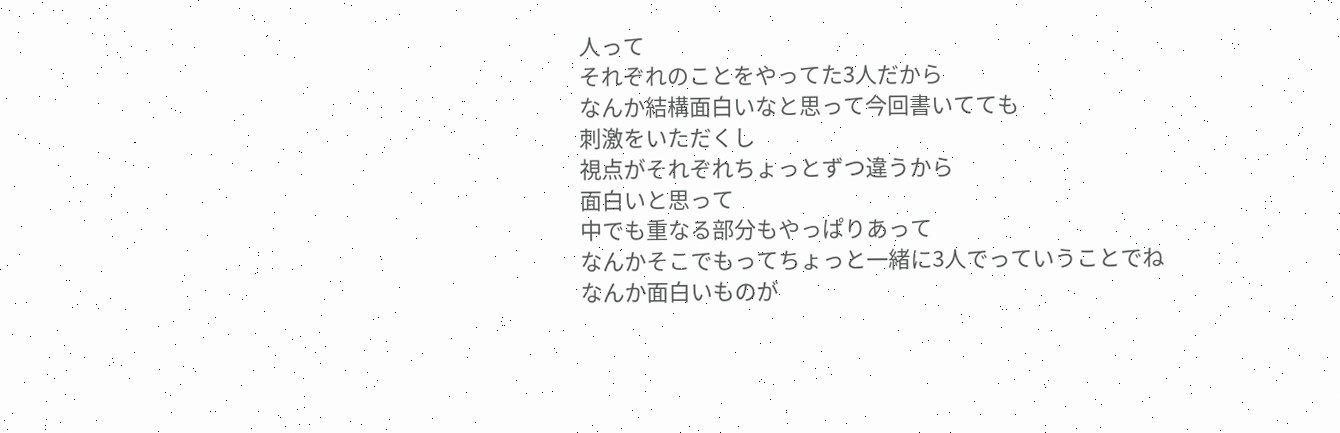人って
それぞれのことをやってた3人だから
なんか結構面白いなと思って今回書いてても
刺激をいただくし
視点がそれぞれちょっとずつ違うから
面白いと思って
中でも重なる部分もやっぱりあって
なんかそこでもってちょっと一緒に3人でっていうことでね
なんか面白いものが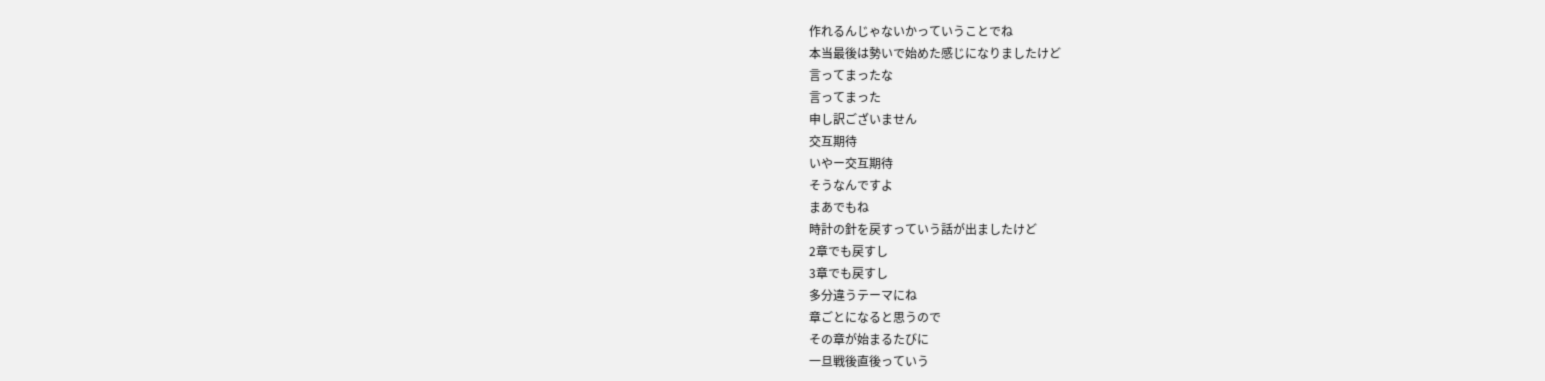作れるんじゃないかっていうことでね
本当最後は勢いで始めた感じになりましたけど
言ってまったな
言ってまった
申し訳ございません
交互期待
いやー交互期待
そうなんですよ
まあでもね
時計の針を戻すっていう話が出ましたけど
2章でも戻すし
3章でも戻すし
多分違うテーマにね
章ごとになると思うので
その章が始まるたびに
一旦戦後直後っていう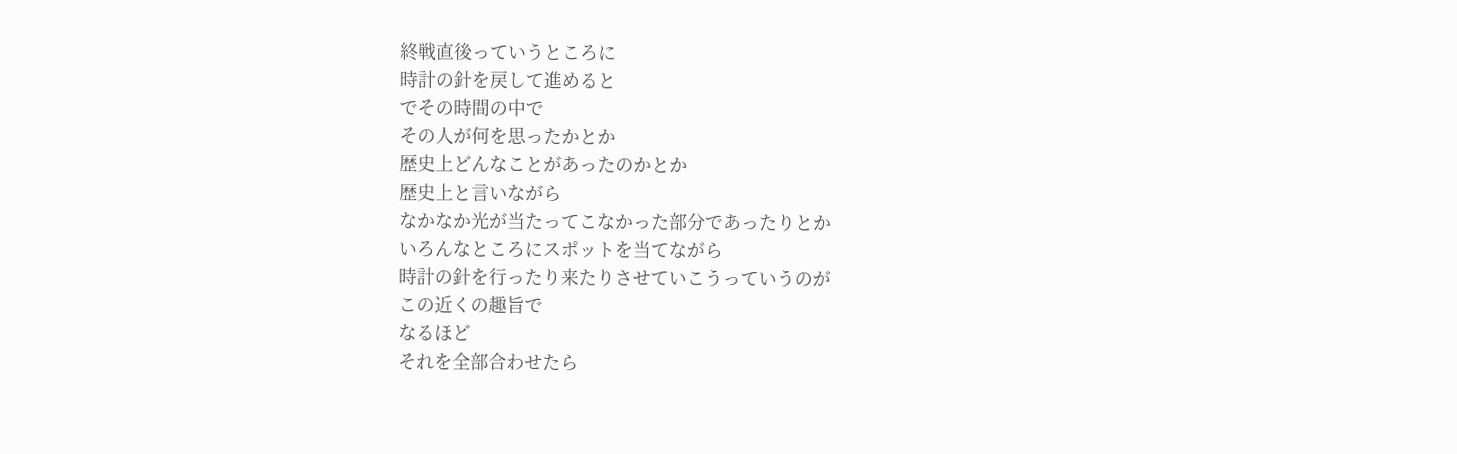終戦直後っていうところに
時計の針を戻して進めると
でその時間の中で
その人が何を思ったかとか
歴史上どんなことがあったのかとか
歴史上と言いながら
なかなか光が当たってこなかった部分であったりとか
いろんなところにスポットを当てながら
時計の針を行ったり来たりさせていこうっていうのが
この近くの趣旨で
なるほど
それを全部合わせたら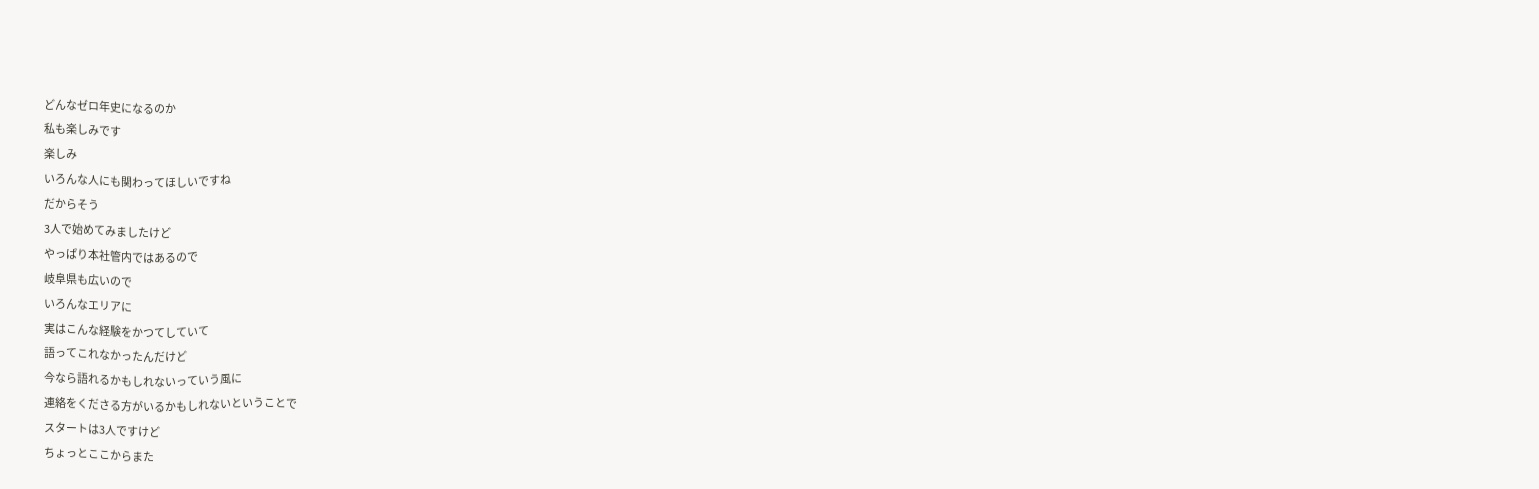どんなゼロ年史になるのか
私も楽しみです
楽しみ
いろんな人にも関わってほしいですね
だからそう
3人で始めてみましたけど
やっぱり本社管内ではあるので
岐阜県も広いので
いろんなエリアに
実はこんな経験をかつてしていて
語ってこれなかったんだけど
今なら語れるかもしれないっていう風に
連絡をくださる方がいるかもしれないということで
スタートは3人ですけど
ちょっとここからまた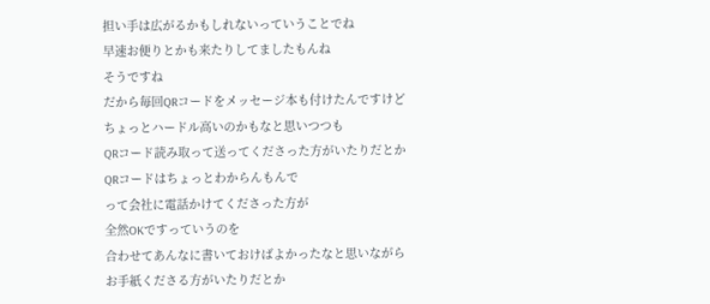担い手は広がるかもしれないっていうことでね
早速お便りとかも来たりしてましたもんね
そうですね
だから毎回QRコードをメッセージ本も付けたんですけど
ちょっとハードル高いのかもなと思いつつも
QRコード読み取って送ってくださった方がいたりだとか
QRコードはちょっとわからんもんで
って会社に電話かけてくださった方が
全然OKですっていうのを
合わせてあんなに書いておけばよかったなと思いながら
お手紙くださる方がいたりだとか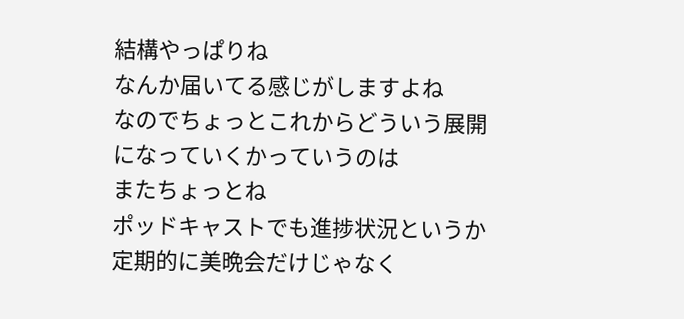結構やっぱりね
なんか届いてる感じがしますよね
なのでちょっとこれからどういう展開になっていくかっていうのは
またちょっとね
ポッドキャストでも進捗状況というか
定期的に美晩会だけじゃなく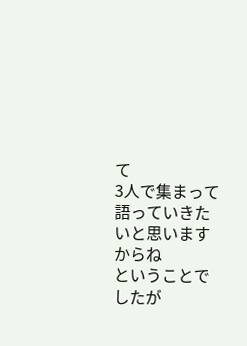て
3人で集まって語っていきたいと思いますからね
ということでしたが